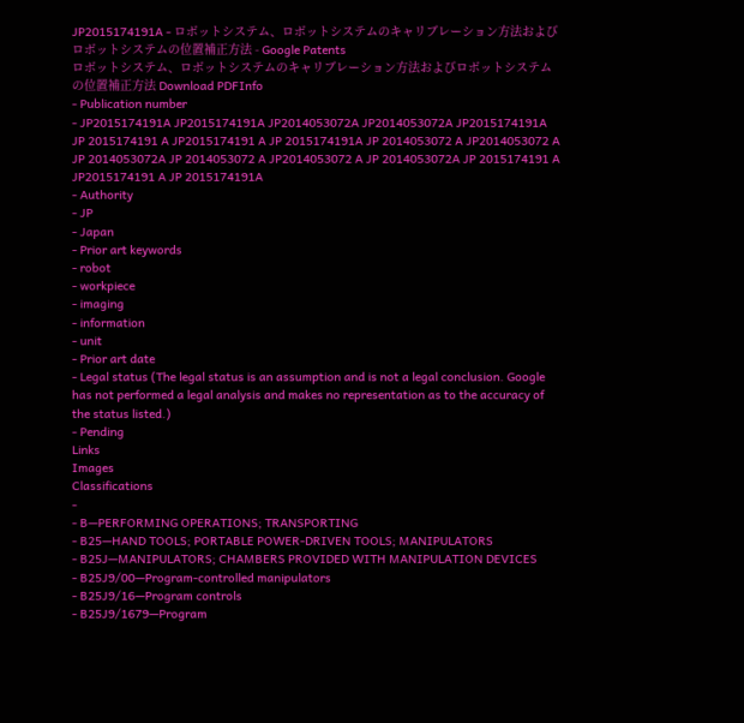JP2015174191A - ロボットシステム、ロボットシステムのキャリブレーション方法およびロボットシステムの位置補正方法 - Google Patents
ロボットシステム、ロボットシステムのキャリブレーション方法およびロボットシステムの位置補正方法 Download PDFInfo
- Publication number
- JP2015174191A JP2015174191A JP2014053072A JP2014053072A JP2015174191A JP 2015174191 A JP2015174191 A JP 2015174191A JP 2014053072 A JP2014053072 A JP 2014053072A JP 2014053072 A JP2014053072 A JP 2014053072A JP 2015174191 A JP2015174191 A JP 2015174191A
- Authority
- JP
- Japan
- Prior art keywords
- robot
- workpiece
- imaging
- information
- unit
- Prior art date
- Legal status (The legal status is an assumption and is not a legal conclusion. Google has not performed a legal analysis and makes no representation as to the accuracy of the status listed.)
- Pending
Links
Images
Classifications
-
- B—PERFORMING OPERATIONS; TRANSPORTING
- B25—HAND TOOLS; PORTABLE POWER-DRIVEN TOOLS; MANIPULATORS
- B25J—MANIPULATORS; CHAMBERS PROVIDED WITH MANIPULATION DEVICES
- B25J9/00—Program-controlled manipulators
- B25J9/16—Program controls
- B25J9/1679—Program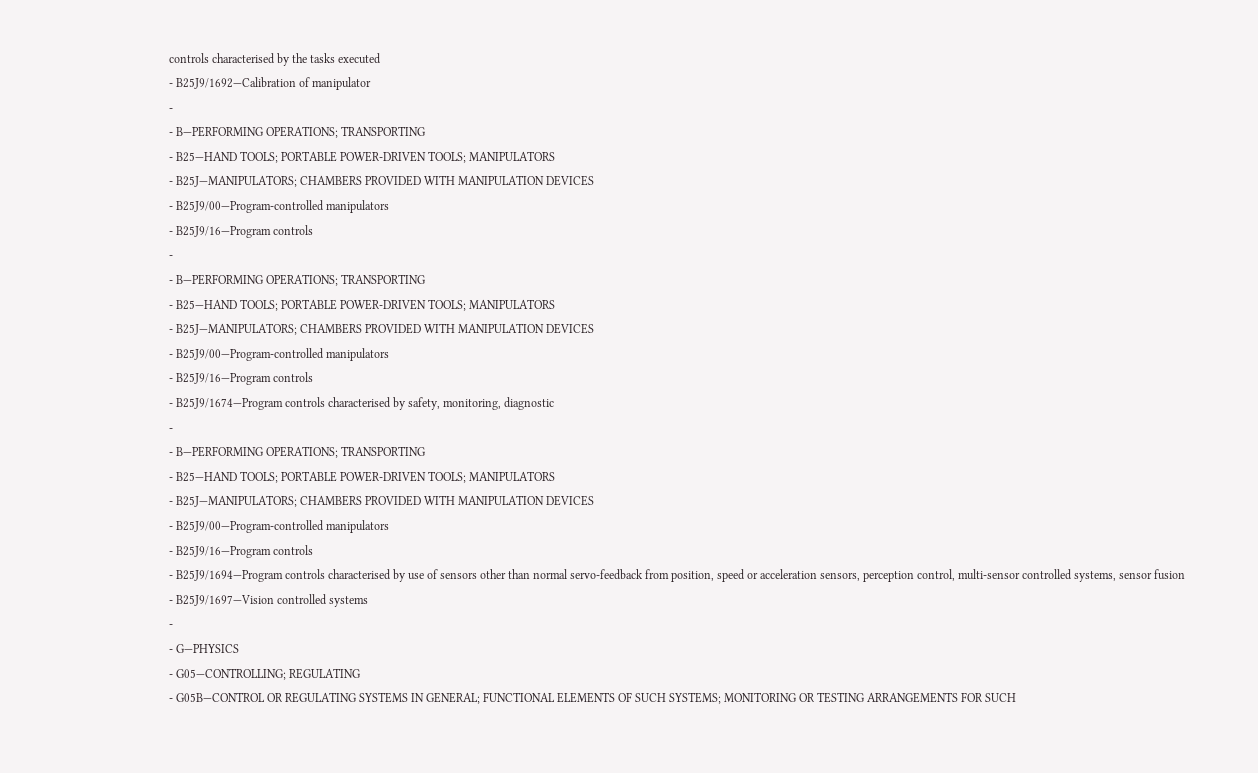controls characterised by the tasks executed
- B25J9/1692—Calibration of manipulator
-
- B—PERFORMING OPERATIONS; TRANSPORTING
- B25—HAND TOOLS; PORTABLE POWER-DRIVEN TOOLS; MANIPULATORS
- B25J—MANIPULATORS; CHAMBERS PROVIDED WITH MANIPULATION DEVICES
- B25J9/00—Program-controlled manipulators
- B25J9/16—Program controls
-
- B—PERFORMING OPERATIONS; TRANSPORTING
- B25—HAND TOOLS; PORTABLE POWER-DRIVEN TOOLS; MANIPULATORS
- B25J—MANIPULATORS; CHAMBERS PROVIDED WITH MANIPULATION DEVICES
- B25J9/00—Program-controlled manipulators
- B25J9/16—Program controls
- B25J9/1674—Program controls characterised by safety, monitoring, diagnostic
-
- B—PERFORMING OPERATIONS; TRANSPORTING
- B25—HAND TOOLS; PORTABLE POWER-DRIVEN TOOLS; MANIPULATORS
- B25J—MANIPULATORS; CHAMBERS PROVIDED WITH MANIPULATION DEVICES
- B25J9/00—Program-controlled manipulators
- B25J9/16—Program controls
- B25J9/1694—Program controls characterised by use of sensors other than normal servo-feedback from position, speed or acceleration sensors, perception control, multi-sensor controlled systems, sensor fusion
- B25J9/1697—Vision controlled systems
-
- G—PHYSICS
- G05—CONTROLLING; REGULATING
- G05B—CONTROL OR REGULATING SYSTEMS IN GENERAL; FUNCTIONAL ELEMENTS OF SUCH SYSTEMS; MONITORING OR TESTING ARRANGEMENTS FOR SUCH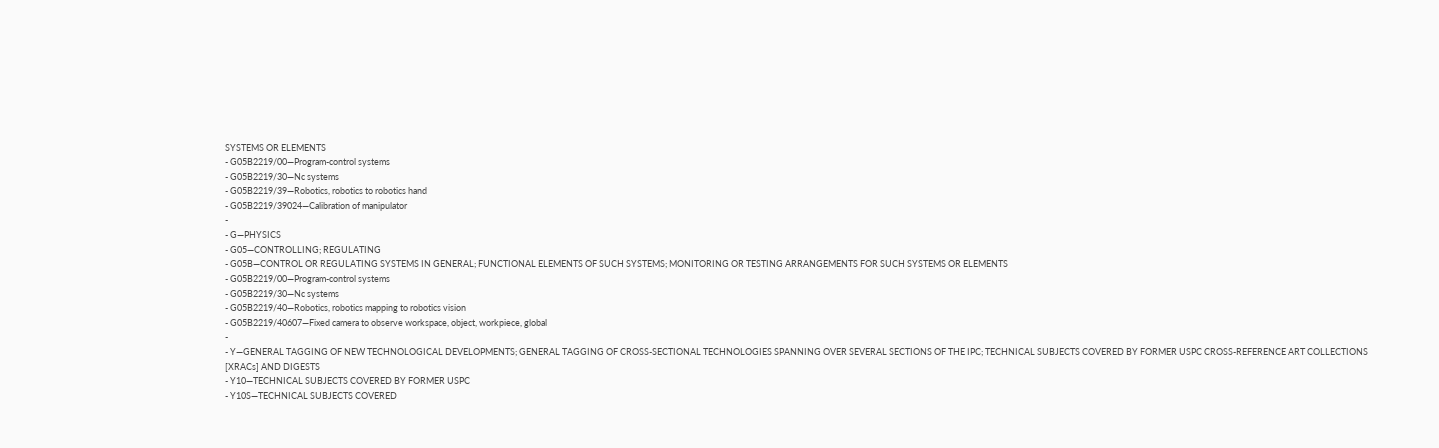SYSTEMS OR ELEMENTS
- G05B2219/00—Program-control systems
- G05B2219/30—Nc systems
- G05B2219/39—Robotics, robotics to robotics hand
- G05B2219/39024—Calibration of manipulator
-
- G—PHYSICS
- G05—CONTROLLING; REGULATING
- G05B—CONTROL OR REGULATING SYSTEMS IN GENERAL; FUNCTIONAL ELEMENTS OF SUCH SYSTEMS; MONITORING OR TESTING ARRANGEMENTS FOR SUCH SYSTEMS OR ELEMENTS
- G05B2219/00—Program-control systems
- G05B2219/30—Nc systems
- G05B2219/40—Robotics, robotics mapping to robotics vision
- G05B2219/40607—Fixed camera to observe workspace, object, workpiece, global
-
- Y—GENERAL TAGGING OF NEW TECHNOLOGICAL DEVELOPMENTS; GENERAL TAGGING OF CROSS-SECTIONAL TECHNOLOGIES SPANNING OVER SEVERAL SECTIONS OF THE IPC; TECHNICAL SUBJECTS COVERED BY FORMER USPC CROSS-REFERENCE ART COLLECTIONS [XRACs] AND DIGESTS
- Y10—TECHNICAL SUBJECTS COVERED BY FORMER USPC
- Y10S—TECHNICAL SUBJECTS COVERED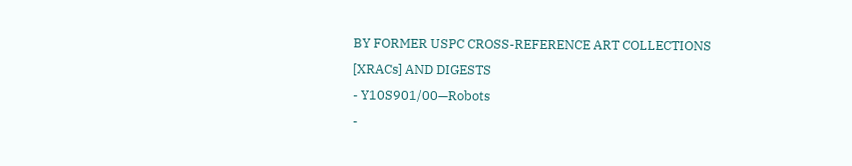BY FORMER USPC CROSS-REFERENCE ART COLLECTIONS [XRACs] AND DIGESTS
- Y10S901/00—Robots
-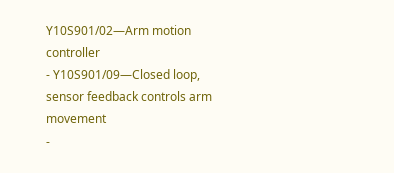Y10S901/02—Arm motion controller
- Y10S901/09—Closed loop, sensor feedback controls arm movement
-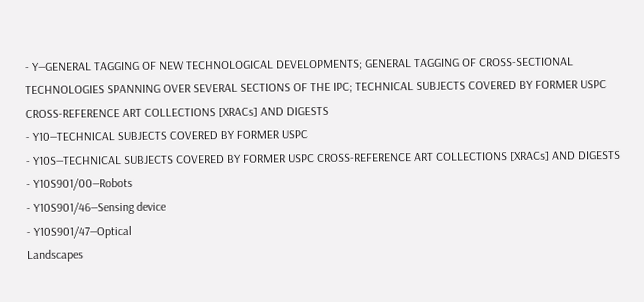- Y—GENERAL TAGGING OF NEW TECHNOLOGICAL DEVELOPMENTS; GENERAL TAGGING OF CROSS-SECTIONAL TECHNOLOGIES SPANNING OVER SEVERAL SECTIONS OF THE IPC; TECHNICAL SUBJECTS COVERED BY FORMER USPC CROSS-REFERENCE ART COLLECTIONS [XRACs] AND DIGESTS
- Y10—TECHNICAL SUBJECTS COVERED BY FORMER USPC
- Y10S—TECHNICAL SUBJECTS COVERED BY FORMER USPC CROSS-REFERENCE ART COLLECTIONS [XRACs] AND DIGESTS
- Y10S901/00—Robots
- Y10S901/46—Sensing device
- Y10S901/47—Optical
Landscapes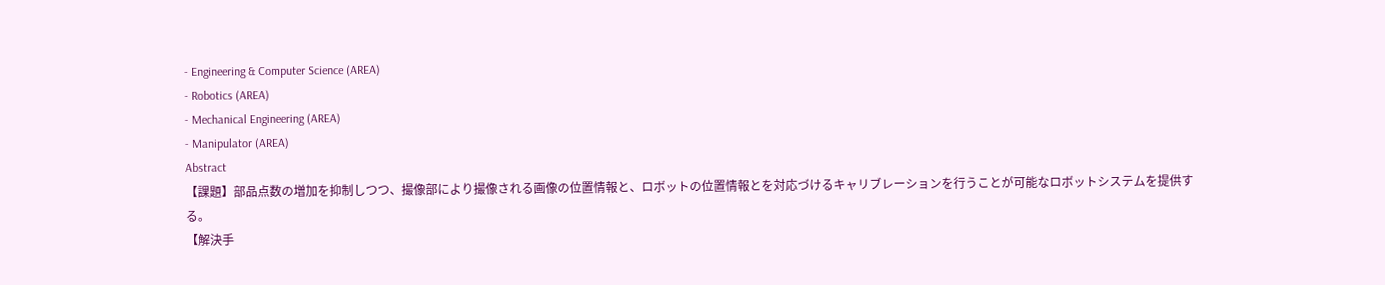- Engineering & Computer Science (AREA)
- Robotics (AREA)
- Mechanical Engineering (AREA)
- Manipulator (AREA)
Abstract
【課題】部品点数の増加を抑制しつつ、撮像部により撮像される画像の位置情報と、ロボットの位置情報とを対応づけるキャリブレーションを行うことが可能なロボットシステムを提供する。
【解決手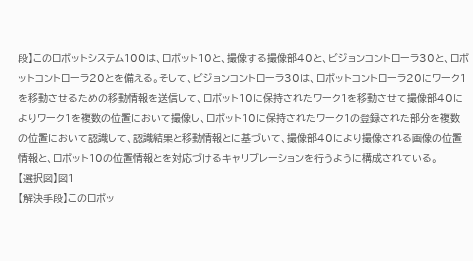段】このロボットシステム100は、ロボット10と、撮像する撮像部40と、ビジョンコントローラ30と、ロボットコントローラ20とを備える。そして、ビジョンコントローラ30は、ロボットコントローラ20にワーク1を移動させるための移動情報を送信して、ロボット10に保持されたワーク1を移動させて撮像部40によりワーク1を複数の位置において撮像し、ロボット10に保持されたワーク1の登録された部分を複数の位置において認識して、認識結果と移動情報とに基づいて、撮像部40により撮像される画像の位置情報と、ロボット10の位置情報とを対応づけるキャリブレーションを行うように構成されている。
【選択図】図1
【解決手段】このロボッ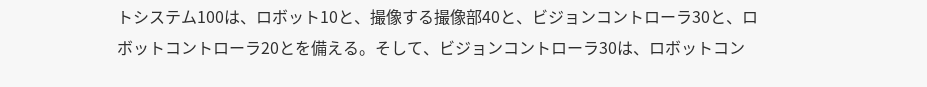トシステム100は、ロボット10と、撮像する撮像部40と、ビジョンコントローラ30と、ロボットコントローラ20とを備える。そして、ビジョンコントローラ30は、ロボットコン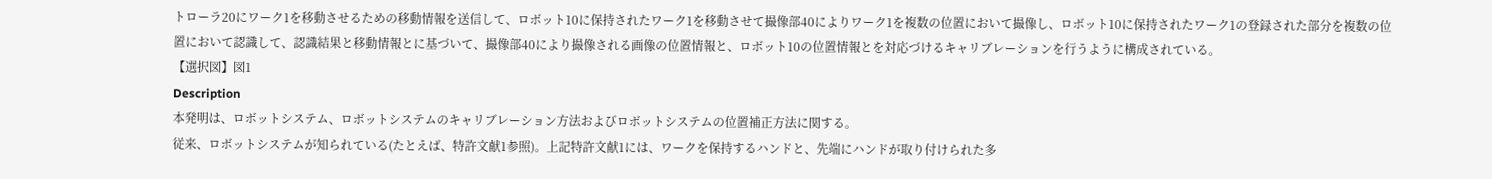トローラ20にワーク1を移動させるための移動情報を送信して、ロボット10に保持されたワーク1を移動させて撮像部40によりワーク1を複数の位置において撮像し、ロボット10に保持されたワーク1の登録された部分を複数の位置において認識して、認識結果と移動情報とに基づいて、撮像部40により撮像される画像の位置情報と、ロボット10の位置情報とを対応づけるキャリブレーションを行うように構成されている。
【選択図】図1
Description
本発明は、ロボットシステム、ロボットシステムのキャリブレーション方法およびロボットシステムの位置補正方法に関する。
従来、ロボットシステムが知られている(たとえば、特許文献1参照)。上記特許文献1には、ワークを保持するハンドと、先端にハンドが取り付けられた多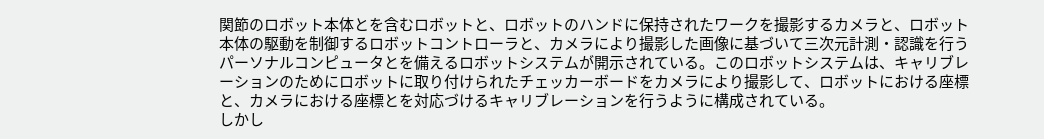関節のロボット本体とを含むロボットと、ロボットのハンドに保持されたワークを撮影するカメラと、ロボット本体の駆動を制御するロボットコントローラと、カメラにより撮影した画像に基づいて三次元計測・認識を行うパーソナルコンピュータとを備えるロボットシステムが開示されている。このロボットシステムは、キャリブレーションのためにロボットに取り付けられたチェッカーボードをカメラにより撮影して、ロボットにおける座標と、カメラにおける座標とを対応づけるキャリブレーションを行うように構成されている。
しかし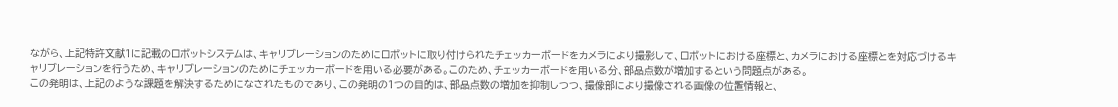ながら、上記特許文献1に記載のロボットシステムは、キャリブレーションのためにロボットに取り付けられたチェッカーボードをカメラにより撮影して、ロボットにおける座標と、カメラにおける座標とを対応づけるキャリブレーションを行うため、キャリブレーションのためにチェッカーボードを用いる必要がある。このため、チェッカーボードを用いる分、部品点数が増加するという問題点がある。
この発明は、上記のような課題を解決するためになされたものであり、この発明の1つの目的は、部品点数の増加を抑制しつつ、撮像部により撮像される画像の位置情報と、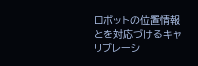ロボットの位置情報とを対応づけるキャリブレーシ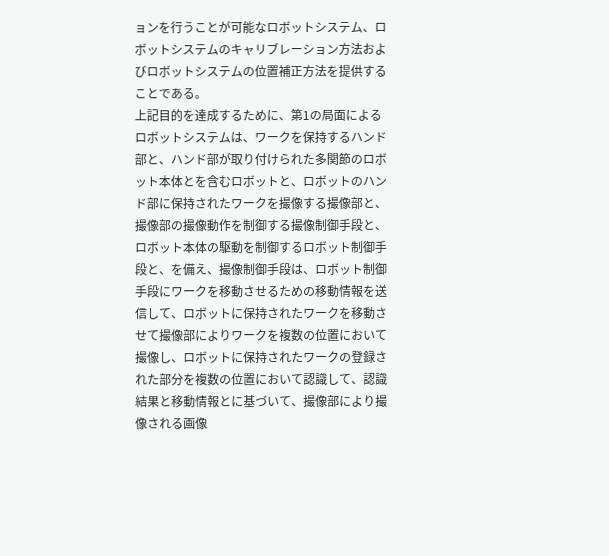ョンを行うことが可能なロボットシステム、ロボットシステムのキャリブレーション方法およびロボットシステムの位置補正方法を提供することである。
上記目的を達成するために、第1の局面によるロボットシステムは、ワークを保持するハンド部と、ハンド部が取り付けられた多関節のロボット本体とを含むロボットと、ロボットのハンド部に保持されたワークを撮像する撮像部と、撮像部の撮像動作を制御する撮像制御手段と、ロボット本体の駆動を制御するロボット制御手段と、を備え、撮像制御手段は、ロボット制御手段にワークを移動させるための移動情報を送信して、ロボットに保持されたワークを移動させて撮像部によりワークを複数の位置において撮像し、ロボットに保持されたワークの登録された部分を複数の位置において認識して、認識結果と移動情報とに基づいて、撮像部により撮像される画像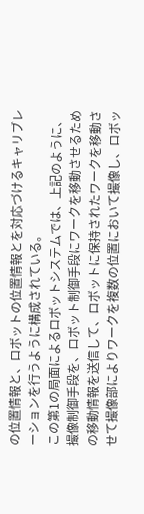の位置情報と、ロボットの位置情報とを対応づけるキャリブレーションを行うように構成されている。
この第1の局面によるロボットシステムでは、上記のように、撮像制御手段を、ロボット制御手段にワークを移動させるための移動情報を送信して、ロボットに保持されたワークを移動させて撮像部によりワークを複数の位置において撮像し、ロボッ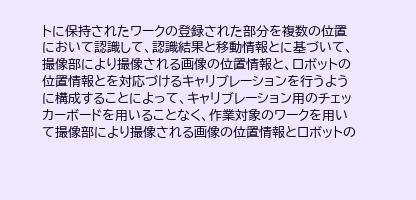トに保持されたワークの登録された部分を複数の位置において認識して、認識結果と移動情報とに基づいて、撮像部により撮像される画像の位置情報と、ロボットの位置情報とを対応づけるキャリブレーションを行うように構成することによって、キャリブレーション用のチェッカーボードを用いることなく、作業対象のワークを用いて撮像部により撮像される画像の位置情報とロボットの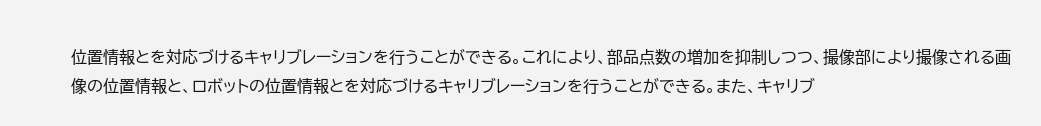位置情報とを対応づけるキャリブレーションを行うことができる。これにより、部品点数の増加を抑制しつつ、撮像部により撮像される画像の位置情報と、ロボットの位置情報とを対応づけるキャリブレーションを行うことができる。また、キャリブ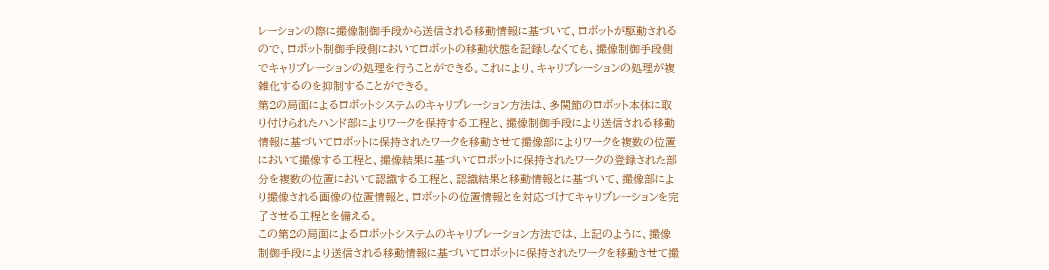レーションの際に撮像制御手段から送信される移動情報に基づいて、ロボットが駆動されるので、ロボット制御手段側においてロボットの移動状態を記録しなくても、撮像制御手段側でキャリブレーションの処理を行うことができる。これにより、キャリブレーションの処理が複雑化するのを抑制することができる。
第2の局面によるロボットシステムのキャリブレーション方法は、多関節のロボット本体に取り付けられたハンド部によりワークを保持する工程と、撮像制御手段により送信される移動情報に基づいてロボットに保持されたワークを移動させて撮像部によりワークを複数の位置において撮像する工程と、撮像結果に基づいてロボットに保持されたワークの登録された部分を複数の位置において認識する工程と、認識結果と移動情報とに基づいて、撮像部により撮像される画像の位置情報と、ロボットの位置情報とを対応づけてキャリブレーションを完了させる工程とを備える。
この第2の局面によるロボットシステムのキャリブレーション方法では、上記のように、撮像制御手段により送信される移動情報に基づいてロボットに保持されたワークを移動させて撮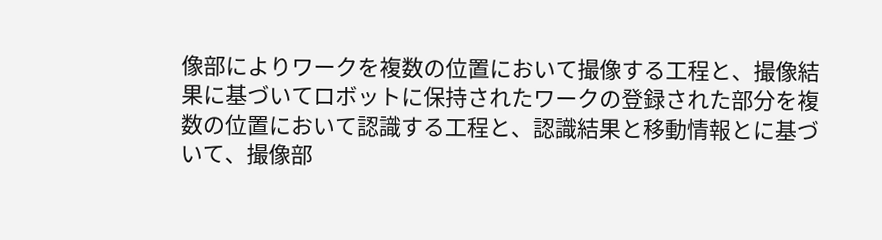像部によりワークを複数の位置において撮像する工程と、撮像結果に基づいてロボットに保持されたワークの登録された部分を複数の位置において認識する工程と、認識結果と移動情報とに基づいて、撮像部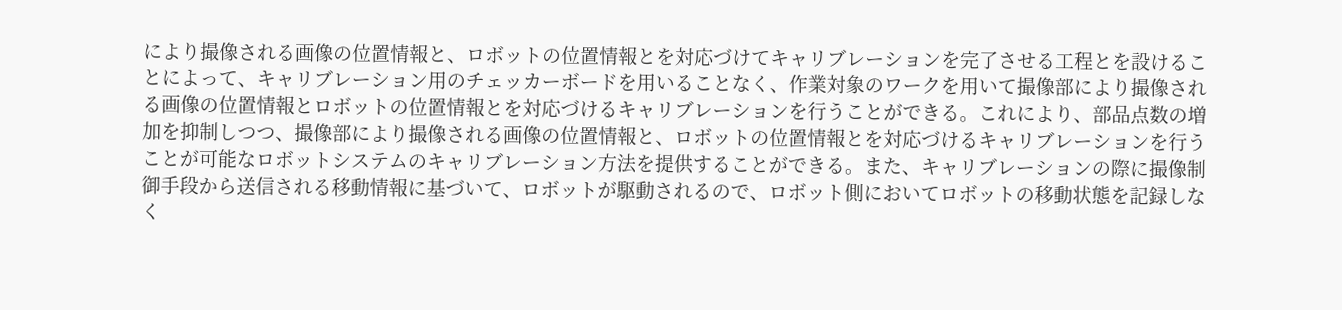により撮像される画像の位置情報と、ロボットの位置情報とを対応づけてキャリブレーションを完了させる工程とを設けることによって、キャリブレーション用のチェッカーボードを用いることなく、作業対象のワークを用いて撮像部により撮像される画像の位置情報とロボットの位置情報とを対応づけるキャリブレーションを行うことができる。これにより、部品点数の増加を抑制しつつ、撮像部により撮像される画像の位置情報と、ロボットの位置情報とを対応づけるキャリブレーションを行うことが可能なロボットシステムのキャリブレーション方法を提供することができる。また、キャリブレーションの際に撮像制御手段から送信される移動情報に基づいて、ロボットが駆動されるので、ロボット側においてロボットの移動状態を記録しなく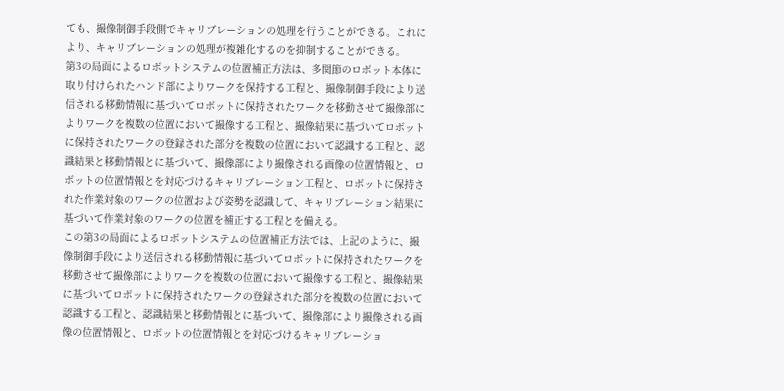ても、撮像制御手段側でキャリブレーションの処理を行うことができる。これにより、キャリブレーションの処理が複雑化するのを抑制することができる。
第3の局面によるロボットシステムの位置補正方法は、多関節のロボット本体に取り付けられたハンド部によりワークを保持する工程と、撮像制御手段により送信される移動情報に基づいてロボットに保持されたワークを移動させて撮像部によりワークを複数の位置において撮像する工程と、撮像結果に基づいてロボットに保持されたワークの登録された部分を複数の位置において認識する工程と、認識結果と移動情報とに基づいて、撮像部により撮像される画像の位置情報と、ロボットの位置情報とを対応づけるキャリブレーション工程と、ロボットに保持された作業対象のワークの位置および姿勢を認識して、キャリブレーション結果に基づいて作業対象のワークの位置を補正する工程とを備える。
この第3の局面によるロボットシステムの位置補正方法では、上記のように、撮像制御手段により送信される移動情報に基づいてロボットに保持されたワークを移動させて撮像部によりワークを複数の位置において撮像する工程と、撮像結果に基づいてロボットに保持されたワークの登録された部分を複数の位置において認識する工程と、認識結果と移動情報とに基づいて、撮像部により撮像される画像の位置情報と、ロボットの位置情報とを対応づけるキャリブレーショ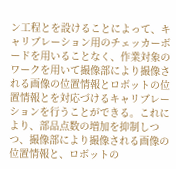ン工程とを設けることによって、キャリブレーション用のチェッカーボードを用いることなく、作業対象のワークを用いて撮像部により撮像される画像の位置情報とロボットの位置情報とを対応づけるキャリブレーションを行うことができる。これにより、部品点数の増加を抑制しつつ、撮像部により撮像される画像の位置情報と、ロボットの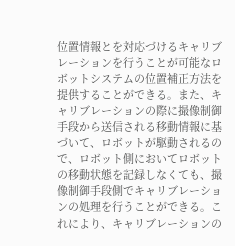位置情報とを対応づけるキャリブレーションを行うことが可能なロボットシステムの位置補正方法を提供することができる。また、キャリブレーションの際に撮像制御手段から送信される移動情報に基づいて、ロボットが駆動されるので、ロボット側においてロボットの移動状態を記録しなくても、撮像制御手段側でキャリブレーションの処理を行うことができる。これにより、キャリブレーションの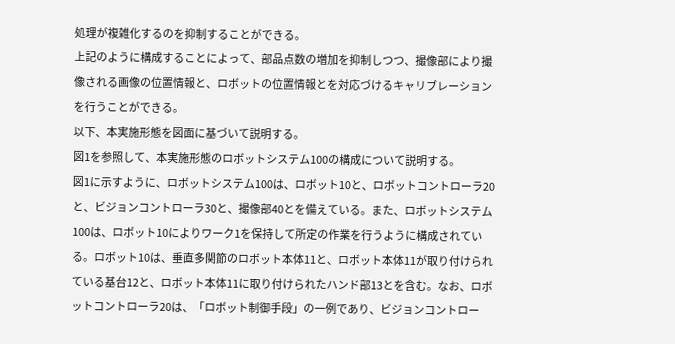処理が複雑化するのを抑制することができる。
上記のように構成することによって、部品点数の増加を抑制しつつ、撮像部により撮像される画像の位置情報と、ロボットの位置情報とを対応づけるキャリブレーションを行うことができる。
以下、本実施形態を図面に基づいて説明する。
図1を参照して、本実施形態のロボットシステム100の構成について説明する。
図1に示すように、ロボットシステム100は、ロボット10と、ロボットコントローラ20と、ビジョンコントローラ30と、撮像部40とを備えている。また、ロボットシステム100は、ロボット10によりワーク1を保持して所定の作業を行うように構成されている。ロボット10は、垂直多関節のロボット本体11と、ロボット本体11が取り付けられている基台12と、ロボット本体11に取り付けられたハンド部13とを含む。なお、ロボットコントローラ20は、「ロボット制御手段」の一例であり、ビジョンコントロー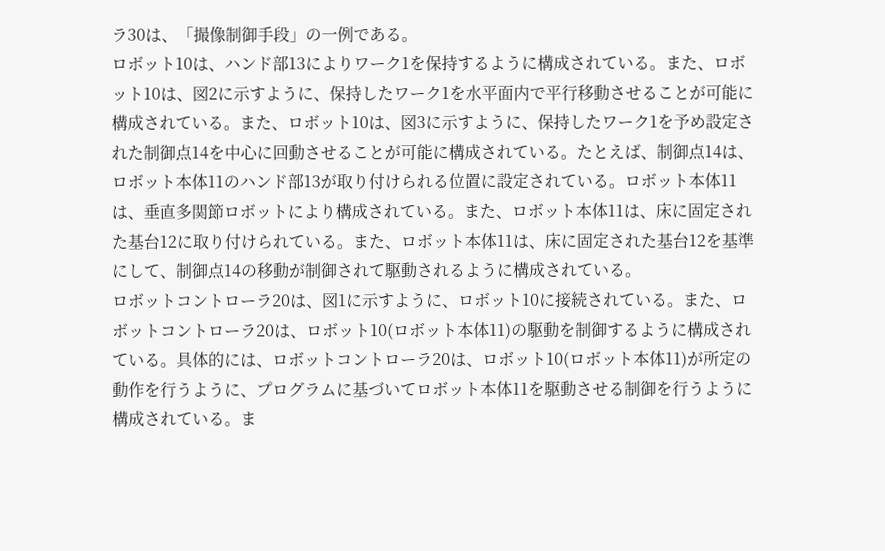ラ30は、「撮像制御手段」の一例である。
ロボット10は、ハンド部13によりワーク1を保持するように構成されている。また、ロボット10は、図2に示すように、保持したワーク1を水平面内で平行移動させることが可能に構成されている。また、ロボット10は、図3に示すように、保持したワーク1を予め設定された制御点14を中心に回動させることが可能に構成されている。たとえば、制御点14は、ロボット本体11のハンド部13が取り付けられる位置に設定されている。ロボット本体11は、垂直多関節ロボットにより構成されている。また、ロボット本体11は、床に固定された基台12に取り付けられている。また、ロボット本体11は、床に固定された基台12を基準にして、制御点14の移動が制御されて駆動されるように構成されている。
ロボットコントローラ20は、図1に示すように、ロボット10に接続されている。また、ロボットコントローラ20は、ロボット10(ロボット本体11)の駆動を制御するように構成されている。具体的には、ロボットコントローラ20は、ロボット10(ロボット本体11)が所定の動作を行うように、プログラムに基づいてロボット本体11を駆動させる制御を行うように構成されている。ま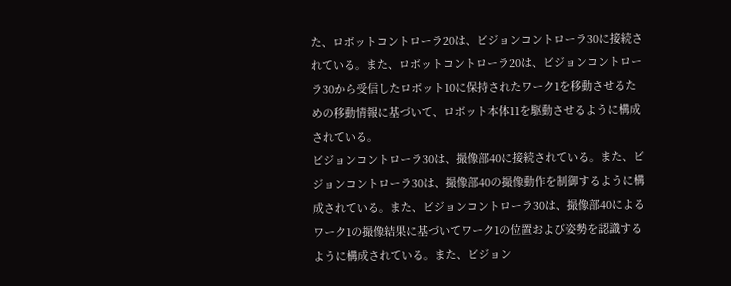た、ロボットコントローラ20は、ビジョンコントローラ30に接続されている。また、ロボットコントローラ20は、ビジョンコントローラ30から受信したロボット10に保持されたワーク1を移動させるための移動情報に基づいて、ロボット本体11を駆動させるように構成されている。
ビジョンコントローラ30は、撮像部40に接続されている。また、ビジョンコントローラ30は、撮像部40の撮像動作を制御するように構成されている。また、ビジョンコントローラ30は、撮像部40によるワーク1の撮像結果に基づいてワーク1の位置および姿勢を認識するように構成されている。また、ビジョン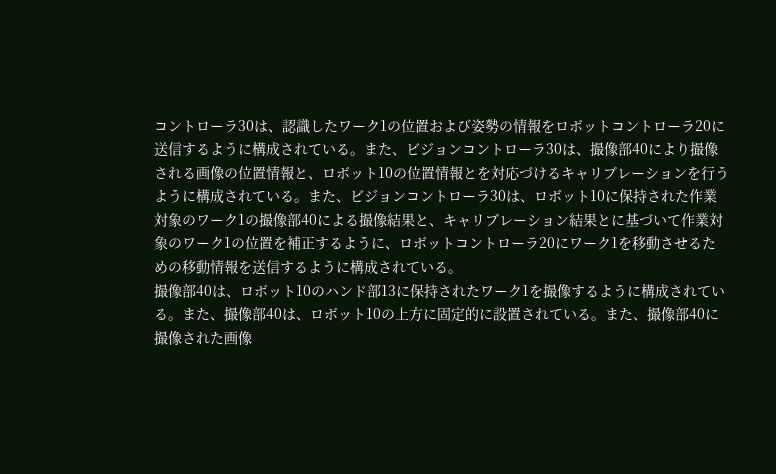コントローラ30は、認識したワーク1の位置および姿勢の情報をロボットコントローラ20に送信するように構成されている。また、ビジョンコントローラ30は、撮像部40により撮像される画像の位置情報と、ロボット10の位置情報とを対応づけるキャリブレーションを行うように構成されている。また、ビジョンコントローラ30は、ロボット10に保持された作業対象のワーク1の撮像部40による撮像結果と、キャリブレーション結果とに基づいて作業対象のワーク1の位置を補正するように、ロボットコントローラ20にワーク1を移動させるための移動情報を送信するように構成されている。
撮像部40は、ロボット10のハンド部13に保持されたワーク1を撮像するように構成されている。また、撮像部40は、ロボット10の上方に固定的に設置されている。また、撮像部40に撮像された画像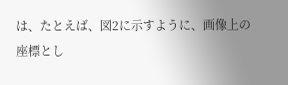は、たとえば、図2に示すように、画像上の座標とし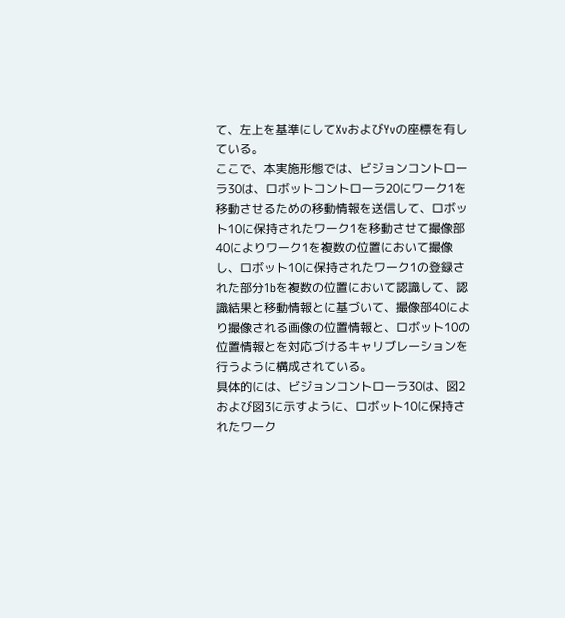て、左上を基準にしてXvおよびYvの座標を有している。
ここで、本実施形態では、ビジョンコントローラ30は、ロボットコントローラ20にワーク1を移動させるための移動情報を送信して、ロボット10に保持されたワーク1を移動させて撮像部40によりワーク1を複数の位置において撮像し、ロボット10に保持されたワーク1の登録された部分1bを複数の位置において認識して、認識結果と移動情報とに基づいて、撮像部40により撮像される画像の位置情報と、ロボット10の位置情報とを対応づけるキャリブレーションを行うように構成されている。
具体的には、ビジョンコントローラ30は、図2および図3に示すように、ロボット10に保持されたワーク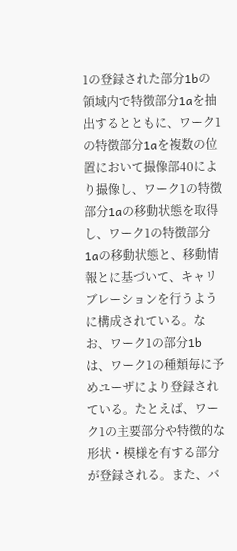1の登録された部分1bの領域内で特徴部分1aを抽出するとともに、ワーク1の特徴部分1aを複数の位置において撮像部40により撮像し、ワーク1の特徴部分1aの移動状態を取得し、ワーク1の特徴部分1aの移動状態と、移動情報とに基づいて、キャリブレーションを行うように構成されている。なお、ワーク1の部分1bは、ワーク1の種類毎に予めユーザにより登録されている。たとえば、ワーク1の主要部分や特徴的な形状・模様を有する部分が登録される。また、バ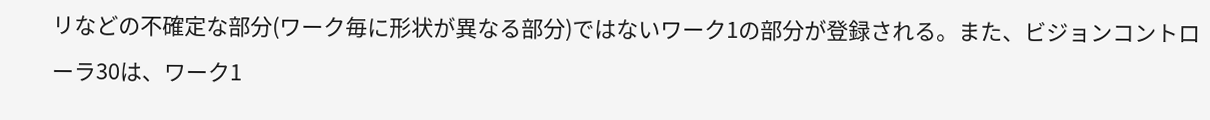リなどの不確定な部分(ワーク毎に形状が異なる部分)ではないワーク1の部分が登録される。また、ビジョンコントローラ30は、ワーク1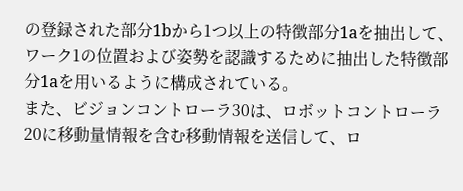の登録された部分1bから1つ以上の特徴部分1aを抽出して、ワーク1の位置および姿勢を認識するために抽出した特徴部分1aを用いるように構成されている。
また、ビジョンコントローラ30は、ロボットコントローラ20に移動量情報を含む移動情報を送信して、ロ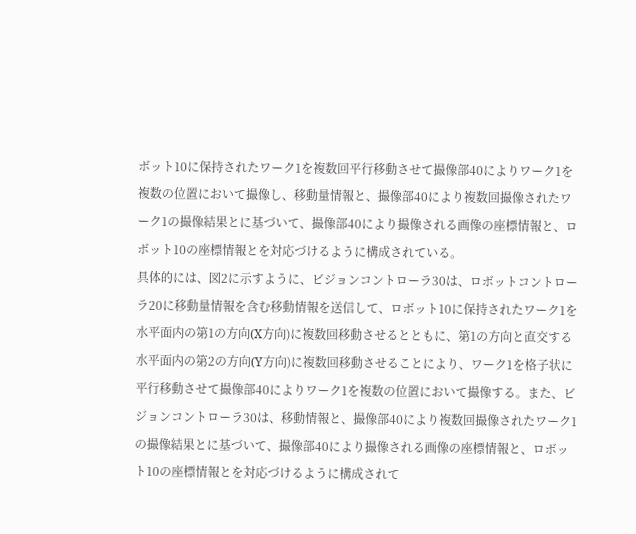ボット10に保持されたワーク1を複数回平行移動させて撮像部40によりワーク1を複数の位置において撮像し、移動量情報と、撮像部40により複数回撮像されたワーク1の撮像結果とに基づいて、撮像部40により撮像される画像の座標情報と、ロボット10の座標情報とを対応づけるように構成されている。
具体的には、図2に示すように、ビジョンコントローラ30は、ロボットコントローラ20に移動量情報を含む移動情報を送信して、ロボット10に保持されたワーク1を水平面内の第1の方向(X方向)に複数回移動させるとともに、第1の方向と直交する水平面内の第2の方向(Y方向)に複数回移動させることにより、ワーク1を格子状に平行移動させて撮像部40によりワーク1を複数の位置において撮像する。また、ビジョンコントローラ30は、移動情報と、撮像部40により複数回撮像されたワーク1の撮像結果とに基づいて、撮像部40により撮像される画像の座標情報と、ロボット10の座標情報とを対応づけるように構成されて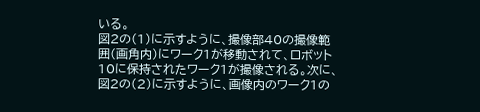いる。
図2の(1)に示すように、撮像部40の撮像範囲(画角内)にワーク1が移動されて、ロボット10に保持されたワーク1が撮像される。次に、図2の(2)に示すように、画像内のワーク1の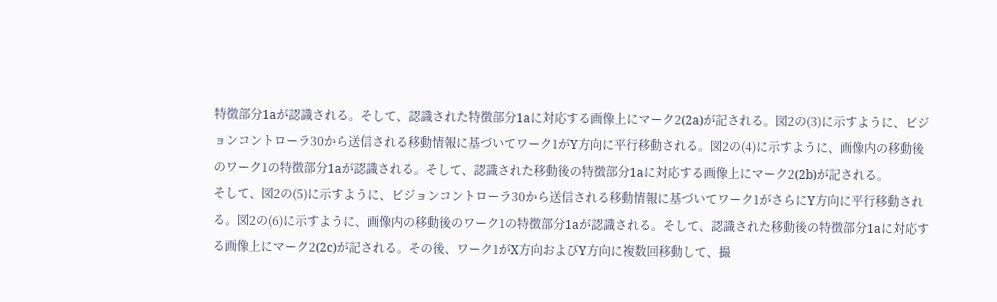特徴部分1aが認識される。そして、認識された特徴部分1aに対応する画像上にマーク2(2a)が記される。図2の(3)に示すように、ビジョンコントローラ30から送信される移動情報に基づいてワーク1がY方向に平行移動される。図2の(4)に示すように、画像内の移動後のワーク1の特徴部分1aが認識される。そして、認識された移動後の特徴部分1aに対応する画像上にマーク2(2b)が記される。
そして、図2の(5)に示すように、ビジョンコントローラ30から送信される移動情報に基づいてワーク1がさらにY方向に平行移動される。図2の(6)に示すように、画像内の移動後のワーク1の特徴部分1aが認識される。そして、認識された移動後の特徴部分1aに対応する画像上にマーク2(2c)が記される。その後、ワーク1がX方向およびY方向に複数回移動して、撮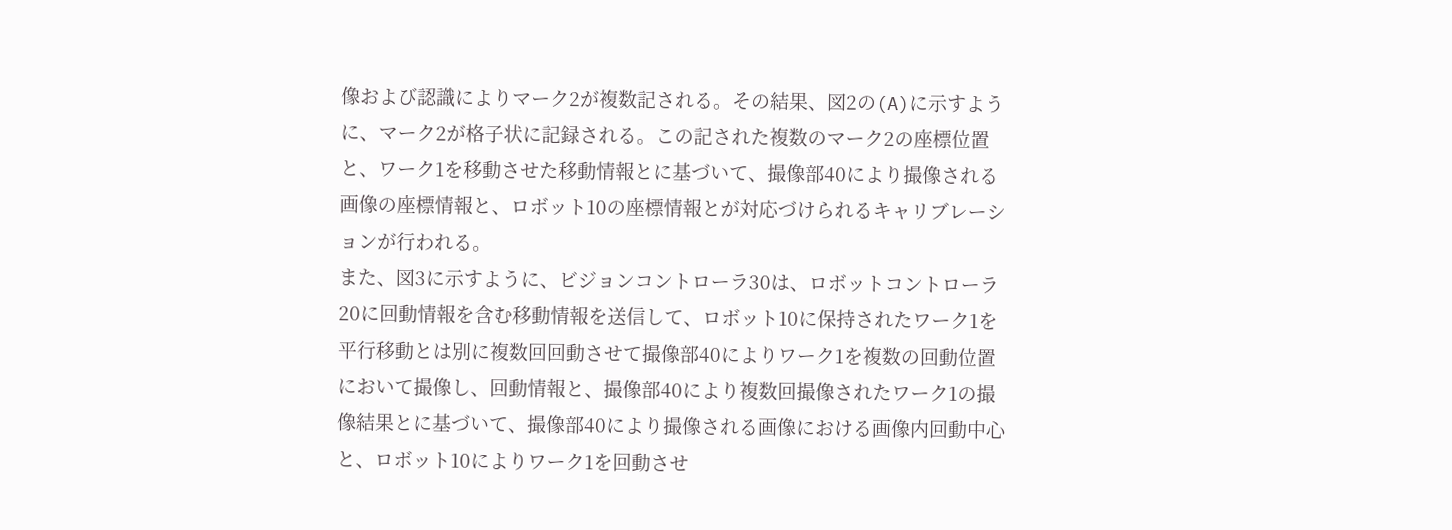像および認識によりマーク2が複数記される。その結果、図2の(A)に示すように、マーク2が格子状に記録される。この記された複数のマーク2の座標位置と、ワーク1を移動させた移動情報とに基づいて、撮像部40により撮像される画像の座標情報と、ロボット10の座標情報とが対応づけられるキャリブレーションが行われる。
また、図3に示すように、ビジョンコントローラ30は、ロボットコントローラ20に回動情報を含む移動情報を送信して、ロボット10に保持されたワーク1を平行移動とは別に複数回回動させて撮像部40によりワーク1を複数の回動位置において撮像し、回動情報と、撮像部40により複数回撮像されたワーク1の撮像結果とに基づいて、撮像部40により撮像される画像における画像内回動中心と、ロボット10によりワーク1を回動させ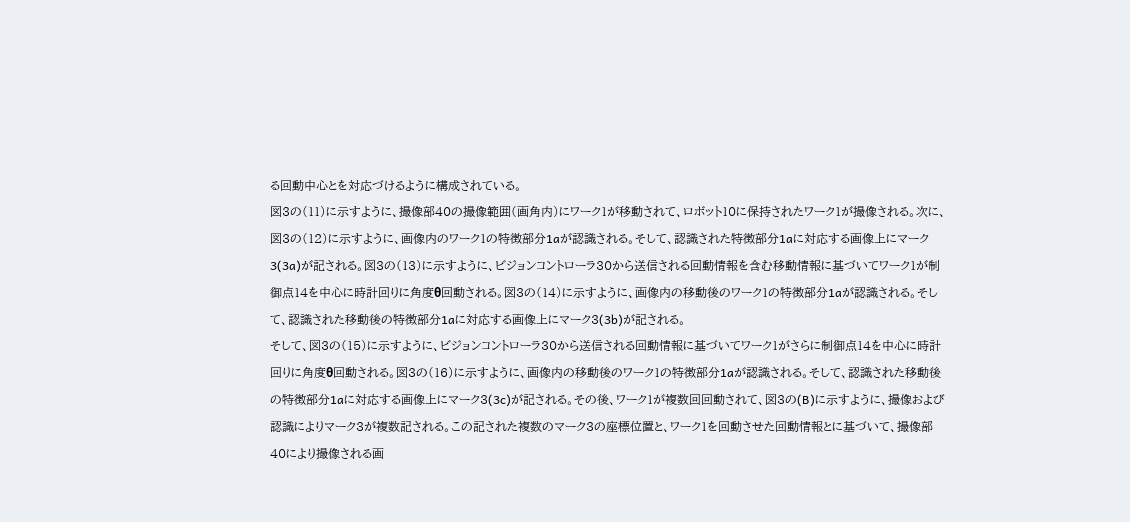る回動中心とを対応づけるように構成されている。
図3の(11)に示すように、撮像部40の撮像範囲(画角内)にワーク1が移動されて、ロボット10に保持されたワーク1が撮像される。次に、図3の(12)に示すように、画像内のワーク1の特徴部分1aが認識される。そして、認識された特徴部分1aに対応する画像上にマーク3(3a)が記される。図3の(13)に示すように、ビジョンコントローラ30から送信される回動情報を含む移動情報に基づいてワーク1が制御点14を中心に時計回りに角度θ回動される。図3の(14)に示すように、画像内の移動後のワーク1の特徴部分1aが認識される。そして、認識された移動後の特徴部分1aに対応する画像上にマーク3(3b)が記される。
そして、図3の(15)に示すように、ビジョンコントローラ30から送信される回動情報に基づいてワーク1がさらに制御点14を中心に時計回りに角度θ回動される。図3の(16)に示すように、画像内の移動後のワーク1の特徴部分1aが認識される。そして、認識された移動後の特徴部分1aに対応する画像上にマーク3(3c)が記される。その後、ワーク1が複数回回動されて、図3の(B)に示すように、撮像および認識によりマーク3が複数記される。この記された複数のマーク3の座標位置と、ワーク1を回動させた回動情報とに基づいて、撮像部40により撮像される画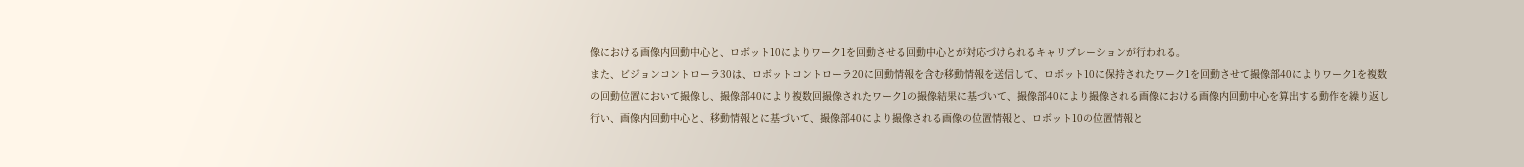像における画像内回動中心と、ロボット10によりワーク1を回動させる回動中心とが対応づけられるキャリブレーションが行われる。
また、ビジョンコントローラ30は、ロボットコントローラ20に回動情報を含む移動情報を送信して、ロボット10に保持されたワーク1を回動させて撮像部40によりワーク1を複数の回動位置において撮像し、撮像部40により複数回撮像されたワーク1の撮像結果に基づいて、撮像部40により撮像される画像における画像内回動中心を算出する動作を繰り返し行い、画像内回動中心と、移動情報とに基づいて、撮像部40により撮像される画像の位置情報と、ロボット10の位置情報と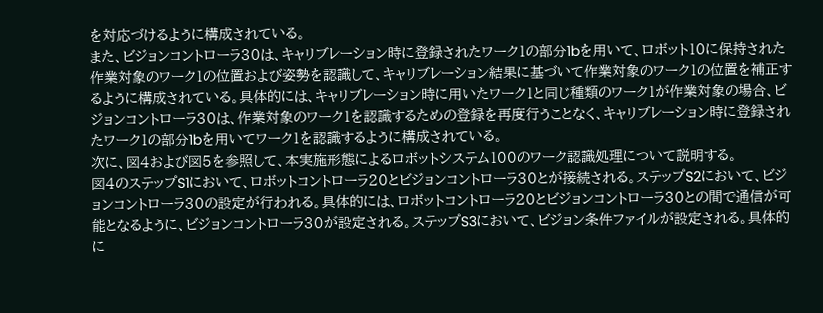を対応づけるように構成されている。
また、ビジョンコントローラ30は、キャリブレーション時に登録されたワーク1の部分1bを用いて、ロボット10に保持された作業対象のワーク1の位置および姿勢を認識して、キャリブレーション結果に基づいて作業対象のワーク1の位置を補正するように構成されている。具体的には、キャリブレーション時に用いたワーク1と同じ種類のワーク1が作業対象の場合、ビジョンコントローラ30は、作業対象のワーク1を認識するための登録を再度行うことなく、キャリブレーション時に登録されたワーク1の部分1bを用いてワーク1を認識するように構成されている。
次に、図4および図5を参照して、本実施形態によるロボットシステム100のワーク認識処理について説明する。
図4のステップS1において、ロボットコントローラ20とビジョンコントローラ30とが接続される。ステップS2において、ビジョンコントローラ30の設定が行われる。具体的には、ロボットコントローラ20とビジョンコントローラ30との間で通信が可能となるように、ビジョンコントローラ30が設定される。ステップS3において、ビジョン条件ファイルが設定される。具体的に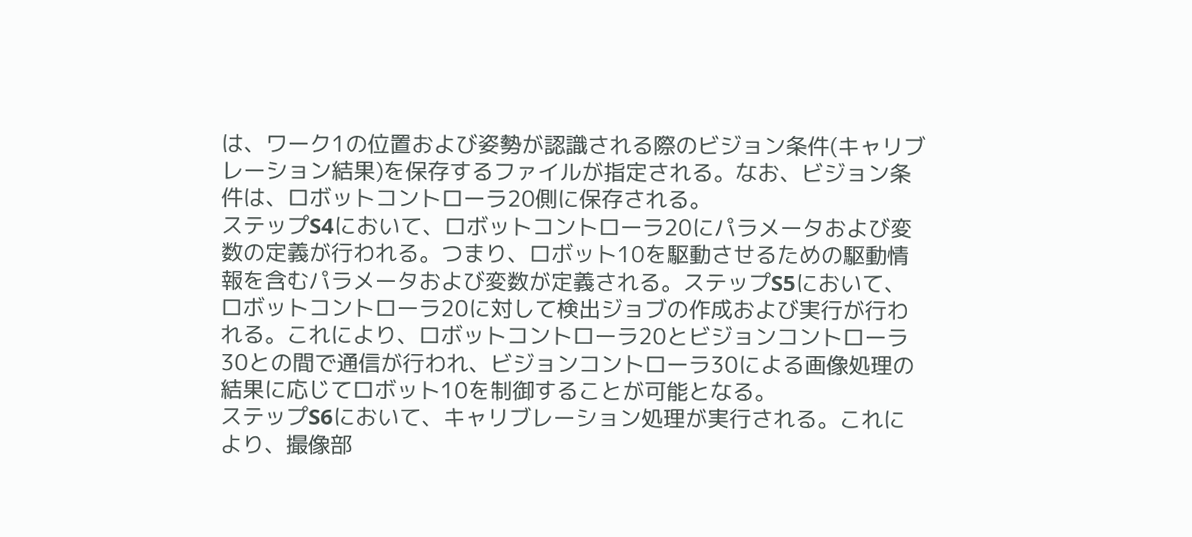は、ワーク1の位置および姿勢が認識される際のビジョン条件(キャリブレーション結果)を保存するファイルが指定される。なお、ビジョン条件は、ロボットコントローラ20側に保存される。
ステップS4において、ロボットコントローラ20にパラメータおよび変数の定義が行われる。つまり、ロボット10を駆動させるための駆動情報を含むパラメータおよび変数が定義される。ステップS5において、ロボットコントローラ20に対して検出ジョブの作成および実行が行われる。これにより、ロボットコントローラ20とビジョンコントローラ30との間で通信が行われ、ビジョンコントローラ30による画像処理の結果に応じてロボット10を制御することが可能となる。
ステップS6において、キャリブレーション処理が実行される。これにより、撮像部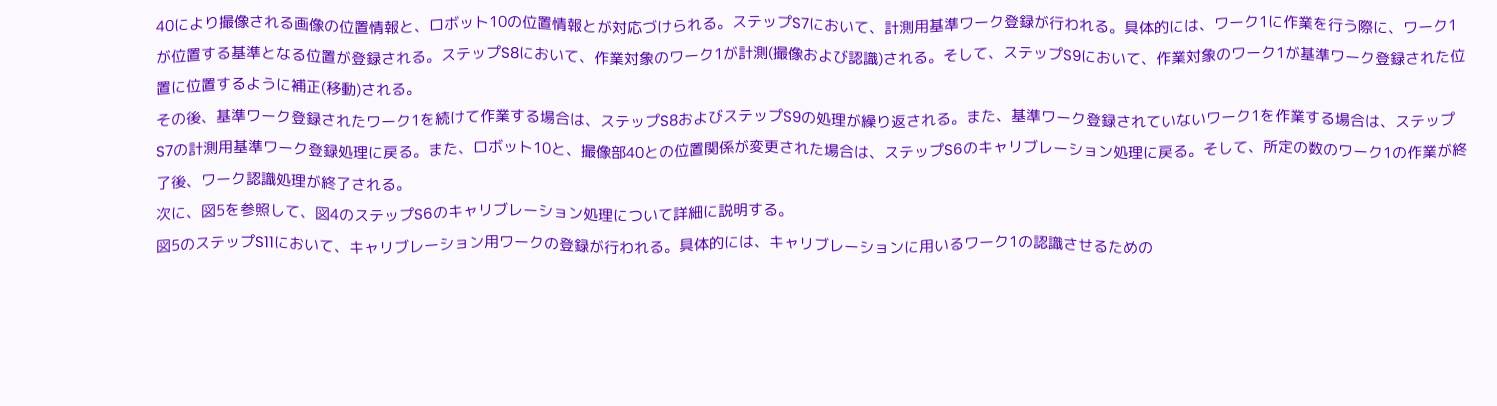40により撮像される画像の位置情報と、ロボット10の位置情報とが対応づけられる。ステップS7において、計測用基準ワーク登録が行われる。具体的には、ワーク1に作業を行う際に、ワーク1が位置する基準となる位置が登録される。ステップS8において、作業対象のワーク1が計測(撮像および認識)される。そして、ステップS9において、作業対象のワーク1が基準ワーク登録された位置に位置するように補正(移動)される。
その後、基準ワーク登録されたワーク1を続けて作業する場合は、ステップS8およびステップS9の処理が繰り返される。また、基準ワーク登録されていないワーク1を作業する場合は、ステップS7の計測用基準ワーク登録処理に戻る。また、ロボット10と、撮像部40との位置関係が変更された場合は、ステップS6のキャリブレーション処理に戻る。そして、所定の数のワーク1の作業が終了後、ワーク認識処理が終了される。
次に、図5を参照して、図4のステップS6のキャリブレーション処理について詳細に説明する。
図5のステップS11において、キャリブレーション用ワークの登録が行われる。具体的には、キャリブレーションに用いるワーク1の認識させるための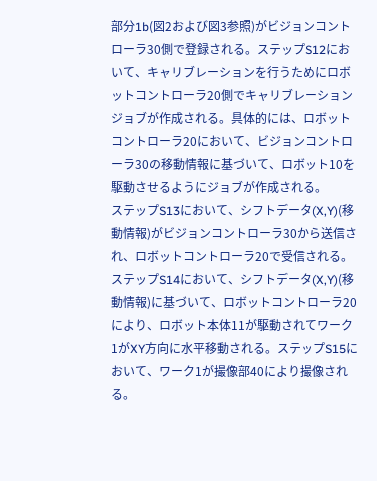部分1b(図2および図3参照)がビジョンコントローラ30側で登録される。ステップS12において、キャリブレーションを行うためにロボットコントローラ20側でキャリブレーションジョブが作成される。具体的には、ロボットコントローラ20において、ビジョンコントローラ30の移動情報に基づいて、ロボット10を駆動させるようにジョブが作成される。
ステップS13において、シフトデータ(X,Y)(移動情報)がビジョンコントローラ30から送信され、ロボットコントローラ20で受信される。ステップS14において、シフトデータ(X,Y)(移動情報)に基づいて、ロボットコントローラ20により、ロボット本体11が駆動されてワーク1がXY方向に水平移動される。ステップS15において、ワーク1が撮像部40により撮像される。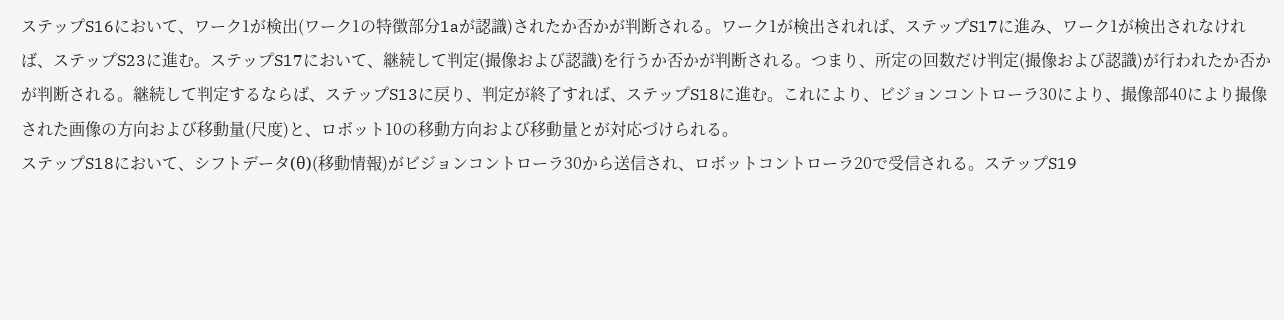ステップS16において、ワーク1が検出(ワーク1の特徴部分1aが認識)されたか否かが判断される。ワーク1が検出されれば、ステップS17に進み、ワーク1が検出されなければ、ステップS23に進む。ステップS17において、継続して判定(撮像および認識)を行うか否かが判断される。つまり、所定の回数だけ判定(撮像および認識)が行われたか否かが判断される。継続して判定するならば、ステップS13に戻り、判定が終了すれば、ステップS18に進む。これにより、ビジョンコントローラ30により、撮像部40により撮像された画像の方向および移動量(尺度)と、ロボット10の移動方向および移動量とが対応づけられる。
ステップS18において、シフトデータ(θ)(移動情報)がビジョンコントローラ30から送信され、ロボットコントローラ20で受信される。ステップS19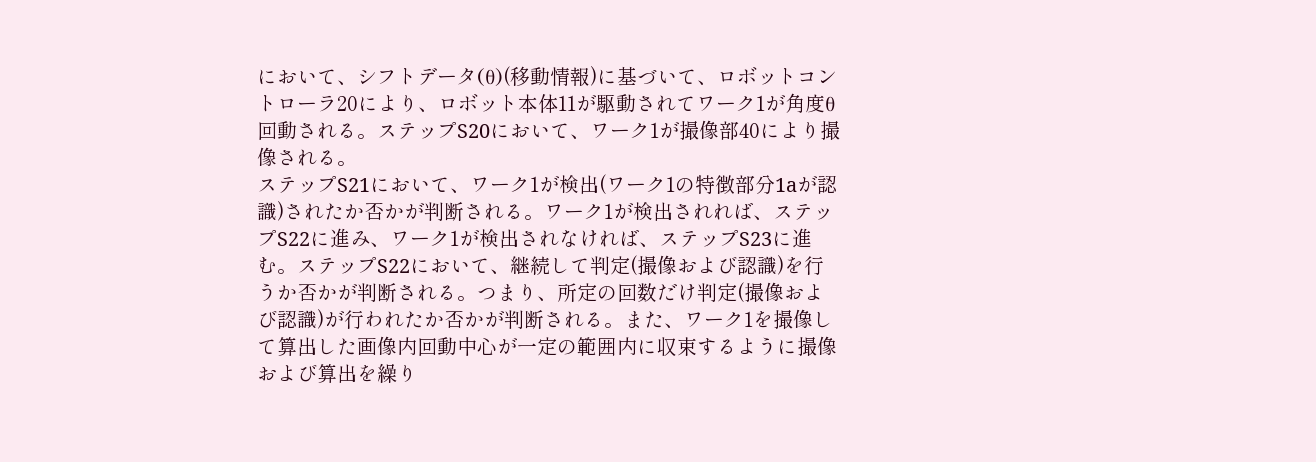において、シフトデータ(θ)(移動情報)に基づいて、ロボットコントローラ20により、ロボット本体11が駆動されてワーク1が角度θ回動される。ステップS20において、ワーク1が撮像部40により撮像される。
ステップS21において、ワーク1が検出(ワーク1の特徴部分1aが認識)されたか否かが判断される。ワーク1が検出されれば、ステップS22に進み、ワーク1が検出されなければ、ステップS23に進む。ステップS22において、継続して判定(撮像および認識)を行うか否かが判断される。つまり、所定の回数だけ判定(撮像および認識)が行われたか否かが判断される。また、ワーク1を撮像して算出した画像内回動中心が一定の範囲内に収束するように撮像および算出を繰り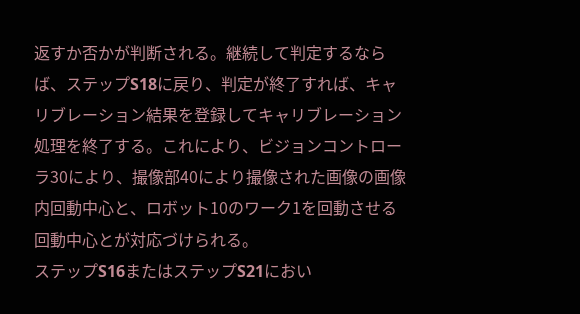返すか否かが判断される。継続して判定するならば、ステップS18に戻り、判定が終了すれば、キャリブレーション結果を登録してキャリブレーション処理を終了する。これにより、ビジョンコントローラ30により、撮像部40により撮像された画像の画像内回動中心と、ロボット10のワーク1を回動させる回動中心とが対応づけられる。
ステップS16またはステップS21におい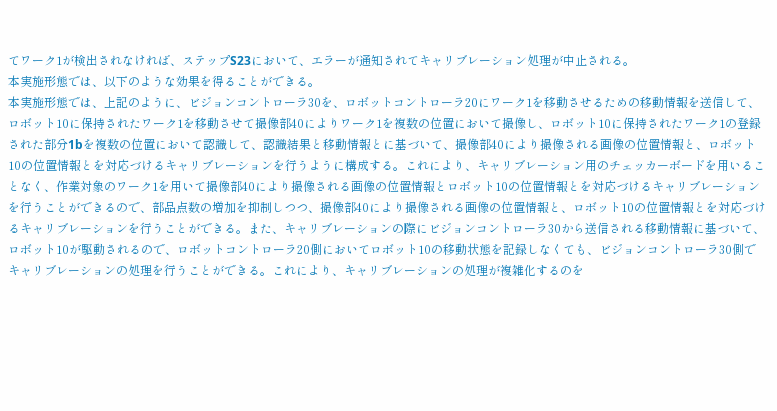てワーク1が検出されなければ、ステップS23において、エラーが通知されてキャリブレーション処理が中止される。
本実施形態では、以下のような効果を得ることができる。
本実施形態では、上記のように、ビジョンコントローラ30を、ロボットコントローラ20にワーク1を移動させるための移動情報を送信して、ロボット10に保持されたワーク1を移動させて撮像部40によりワーク1を複数の位置において撮像し、ロボット10に保持されたワーク1の登録された部分1bを複数の位置において認識して、認識結果と移動情報とに基づいて、撮像部40により撮像される画像の位置情報と、ロボット10の位置情報とを対応づけるキャリブレーションを行うように構成する。これにより、キャリブレーション用のチェッカーボードを用いることなく、作業対象のワーク1を用いて撮像部40により撮像される画像の位置情報とロボット10の位置情報とを対応づけるキャリブレーションを行うことができるので、部品点数の増加を抑制しつつ、撮像部40により撮像される画像の位置情報と、ロボット10の位置情報とを対応づけるキャリブレーションを行うことができる。また、キャリブレーションの際にビジョンコントローラ30から送信される移動情報に基づいて、ロボット10が駆動されるので、ロボットコントローラ20側においてロボット10の移動状態を記録しなくても、ビジョンコントローラ30側でキャリブレーションの処理を行うことができる。これにより、キャリブレーションの処理が複雑化するのを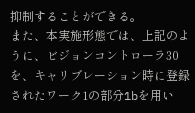抑制することができる。
また、本実施形態では、上記のように、ビジョンコントローラ30を、キャリブレーション時に登録されたワーク1の部分1bを用い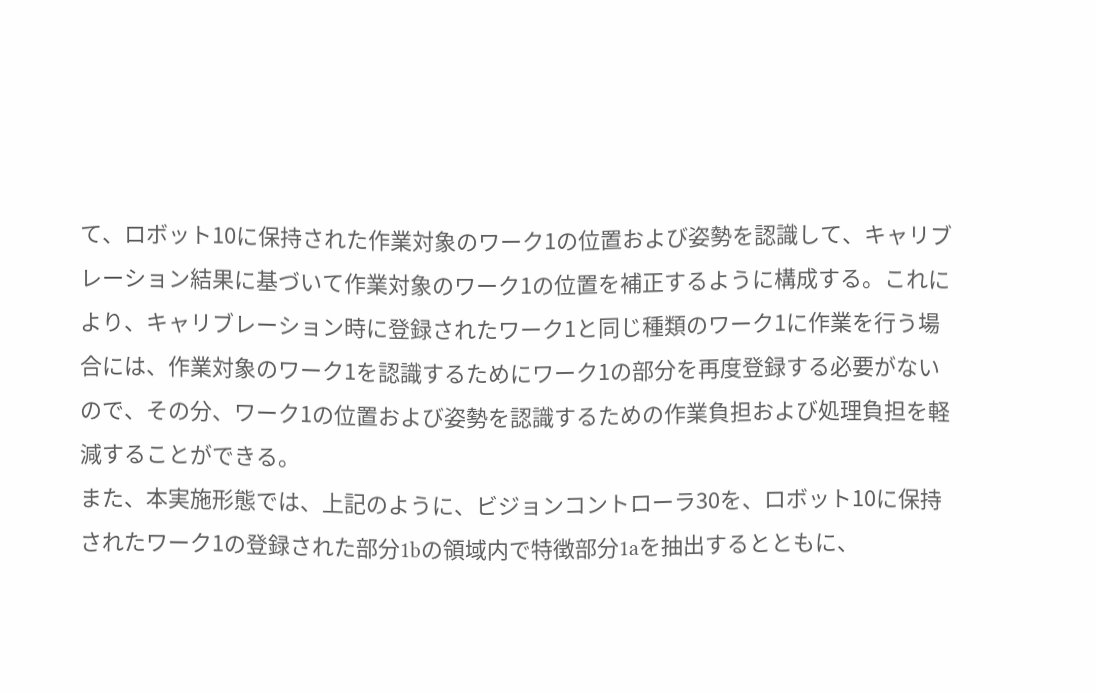て、ロボット10に保持された作業対象のワーク1の位置および姿勢を認識して、キャリブレーション結果に基づいて作業対象のワーク1の位置を補正するように構成する。これにより、キャリブレーション時に登録されたワーク1と同じ種類のワーク1に作業を行う場合には、作業対象のワーク1を認識するためにワーク1の部分を再度登録する必要がないので、その分、ワーク1の位置および姿勢を認識するための作業負担および処理負担を軽減することができる。
また、本実施形態では、上記のように、ビジョンコントローラ30を、ロボット10に保持されたワーク1の登録された部分1bの領域内で特徴部分1aを抽出するとともに、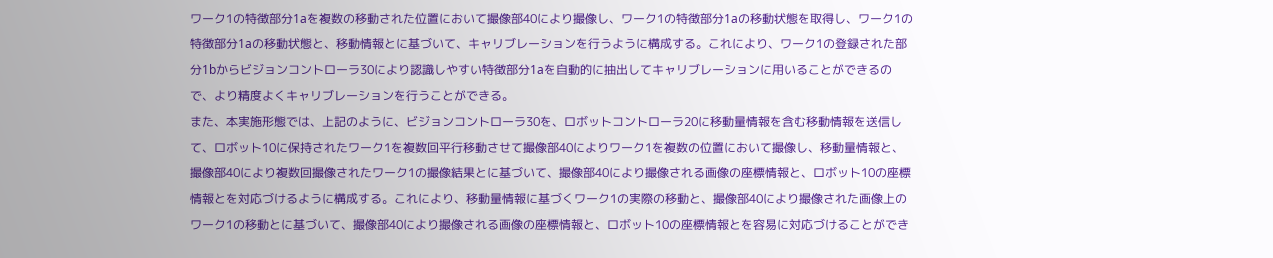ワーク1の特徴部分1aを複数の移動された位置において撮像部40により撮像し、ワーク1の特徴部分1aの移動状態を取得し、ワーク1の特徴部分1aの移動状態と、移動情報とに基づいて、キャリブレーションを行うように構成する。これにより、ワーク1の登録された部分1bからビジョンコントローラ30により認識しやすい特徴部分1aを自動的に抽出してキャリブレーションに用いることができるので、より精度よくキャリブレーションを行うことができる。
また、本実施形態では、上記のように、ビジョンコントローラ30を、ロボットコントローラ20に移動量情報を含む移動情報を送信して、ロボット10に保持されたワーク1を複数回平行移動させて撮像部40によりワーク1を複数の位置において撮像し、移動量情報と、撮像部40により複数回撮像されたワーク1の撮像結果とに基づいて、撮像部40により撮像される画像の座標情報と、ロボット10の座標情報とを対応づけるように構成する。これにより、移動量情報に基づくワーク1の実際の移動と、撮像部40により撮像された画像上のワーク1の移動とに基づいて、撮像部40により撮像される画像の座標情報と、ロボット10の座標情報とを容易に対応づけることができ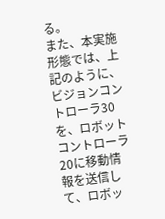る。
また、本実施形態では、上記のように、ビジョンコントローラ30を、ロボットコントローラ20に移動情報を送信して、ロボッ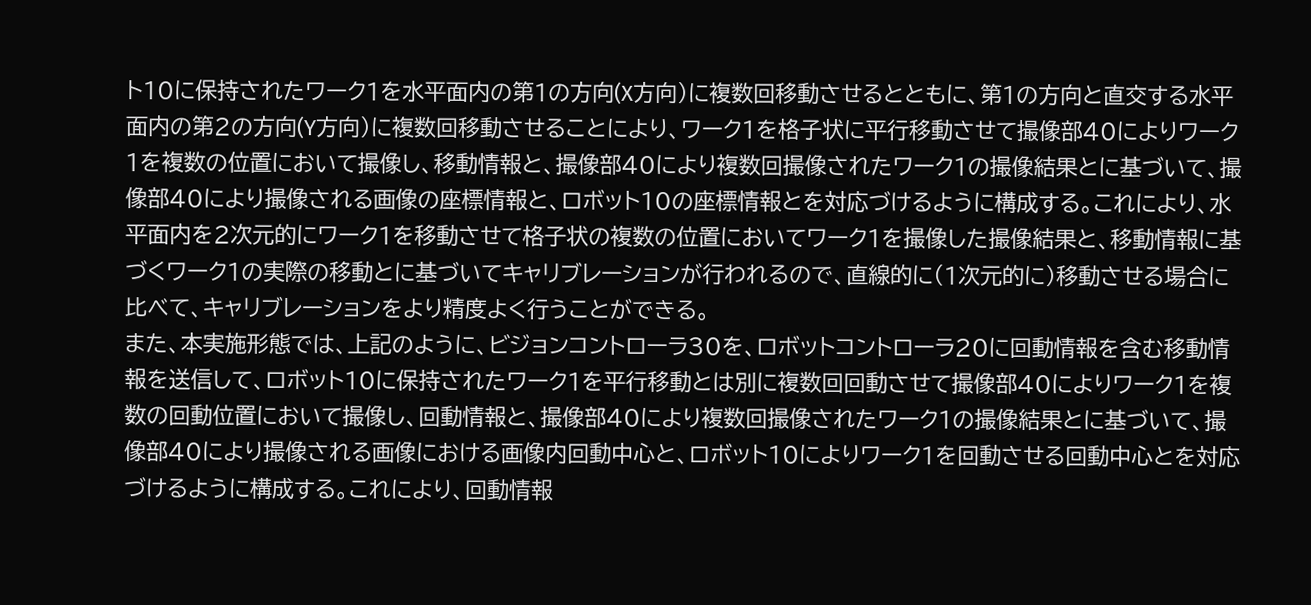ト10に保持されたワーク1を水平面内の第1の方向(X方向)に複数回移動させるとともに、第1の方向と直交する水平面内の第2の方向(Y方向)に複数回移動させることにより、ワーク1を格子状に平行移動させて撮像部40によりワーク1を複数の位置において撮像し、移動情報と、撮像部40により複数回撮像されたワーク1の撮像結果とに基づいて、撮像部40により撮像される画像の座標情報と、ロボット10の座標情報とを対応づけるように構成する。これにより、水平面内を2次元的にワーク1を移動させて格子状の複数の位置においてワーク1を撮像した撮像結果と、移動情報に基づくワーク1の実際の移動とに基づいてキャリブレーションが行われるので、直線的に(1次元的に)移動させる場合に比べて、キャリブレーションをより精度よく行うことができる。
また、本実施形態では、上記のように、ビジョンコントローラ30を、ロボットコントローラ20に回動情報を含む移動情報を送信して、ロボット10に保持されたワーク1を平行移動とは別に複数回回動させて撮像部40によりワーク1を複数の回動位置において撮像し、回動情報と、撮像部40により複数回撮像されたワーク1の撮像結果とに基づいて、撮像部40により撮像される画像における画像内回動中心と、ロボット10によりワーク1を回動させる回動中心とを対応づけるように構成する。これにより、回動情報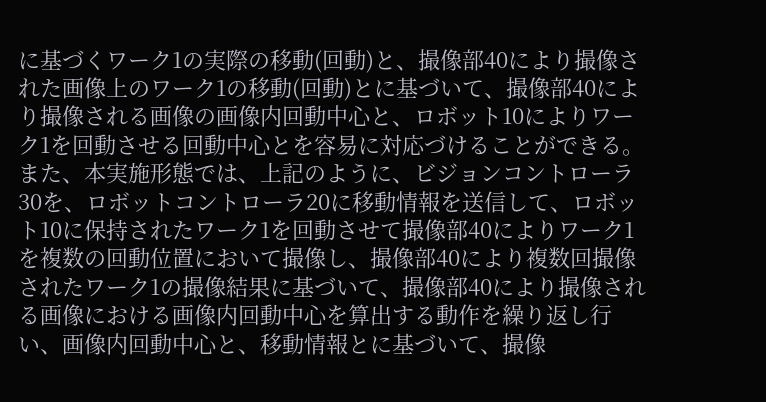に基づくワーク1の実際の移動(回動)と、撮像部40により撮像された画像上のワーク1の移動(回動)とに基づいて、撮像部40により撮像される画像の画像内回動中心と、ロボット10によりワーク1を回動させる回動中心とを容易に対応づけることができる。
また、本実施形態では、上記のように、ビジョンコントローラ30を、ロボットコントローラ20に移動情報を送信して、ロボット10に保持されたワーク1を回動させて撮像部40によりワーク1を複数の回動位置において撮像し、撮像部40により複数回撮像されたワーク1の撮像結果に基づいて、撮像部40により撮像される画像における画像内回動中心を算出する動作を繰り返し行い、画像内回動中心と、移動情報とに基づいて、撮像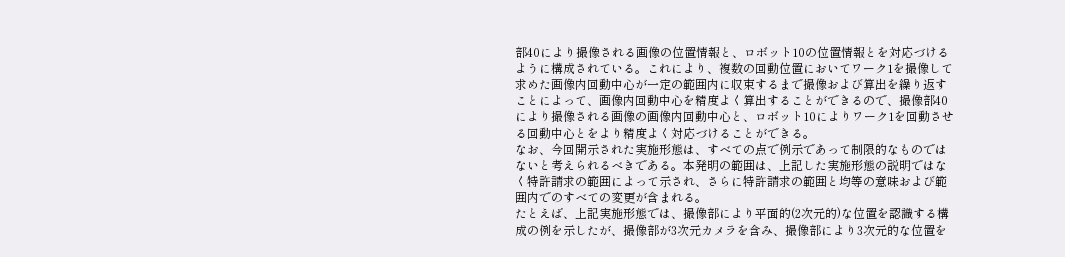部40により撮像される画像の位置情報と、ロボット10の位置情報とを対応づけるように構成されている。これにより、複数の回動位置においてワーク1を撮像して求めた画像内回動中心が一定の範囲内に収束するまで撮像および算出を繰り返すことによって、画像内回動中心を精度よく算出することができるので、撮像部40により撮像される画像の画像内回動中心と、ロボット10によりワーク1を回動させる回動中心とをより精度よく対応づけることができる。
なお、今回開示された実施形態は、すべての点で例示であって制限的なものではないと考えられるべきである。本発明の範囲は、上記した実施形態の説明ではなく特許請求の範囲によって示され、さらに特許請求の範囲と均等の意味および範囲内でのすべての変更が含まれる。
たとえば、上記実施形態では、撮像部により平面的(2次元的)な位置を認識する構成の例を示したが、撮像部が3次元カメラを含み、撮像部により3次元的な位置を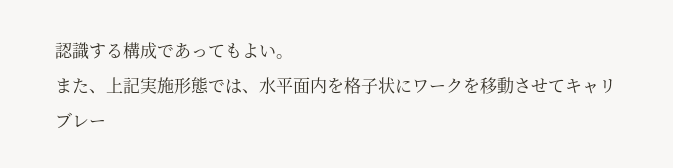認識する構成であってもよい。
また、上記実施形態では、水平面内を格子状にワークを移動させてキャリブレー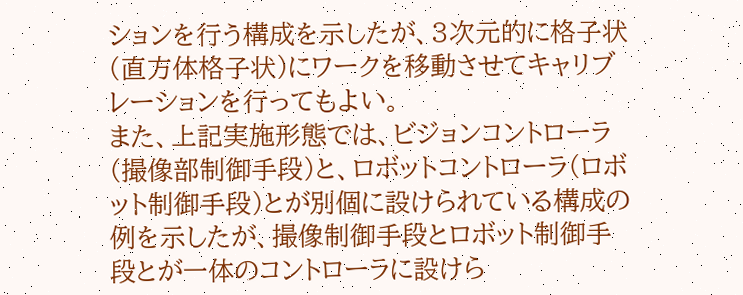ションを行う構成を示したが、3次元的に格子状(直方体格子状)にワークを移動させてキャリブレーションを行ってもよい。
また、上記実施形態では、ビジョンコントローラ(撮像部制御手段)と、ロボットコントローラ(ロボット制御手段)とが別個に設けられている構成の例を示したが、撮像制御手段とロボット制御手段とが一体のコントローラに設けら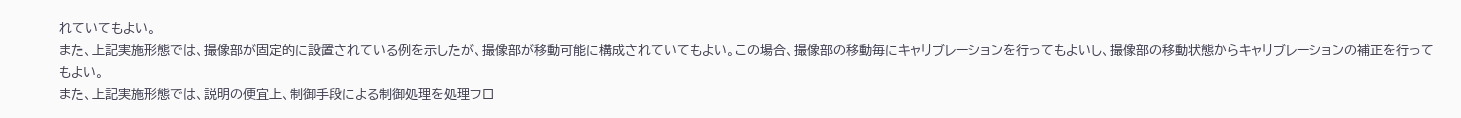れていてもよい。
また、上記実施形態では、撮像部が固定的に設置されている例を示したが、撮像部が移動可能に構成されていてもよい。この場合、撮像部の移動毎にキャリブレーションを行ってもよいし、撮像部の移動状態からキャリブレーションの補正を行ってもよい。
また、上記実施形態では、説明の便宜上、制御手段による制御処理を処理フロ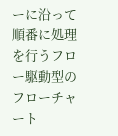ーに沿って順番に処理を行うフロー駆動型のフローチャート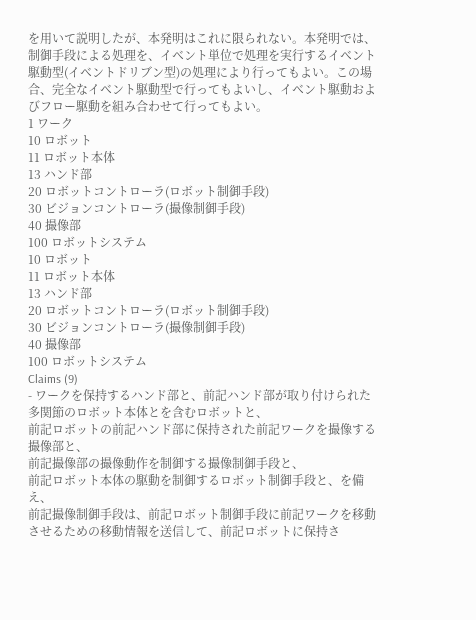を用いて説明したが、本発明はこれに限られない。本発明では、制御手段による処理を、イベント単位で処理を実行するイベント駆動型(イベントドリブン型)の処理により行ってもよい。この場合、完全なイベント駆動型で行ってもよいし、イベント駆動およびフロー駆動を組み合わせて行ってもよい。
1 ワーク
10 ロボット
11 ロボット本体
13 ハンド部
20 ロボットコントローラ(ロボット制御手段)
30 ビジョンコントローラ(撮像制御手段)
40 撮像部
100 ロボットシステム
10 ロボット
11 ロボット本体
13 ハンド部
20 ロボットコントローラ(ロボット制御手段)
30 ビジョンコントローラ(撮像制御手段)
40 撮像部
100 ロボットシステム
Claims (9)
- ワークを保持するハンド部と、前記ハンド部が取り付けられた多関節のロボット本体とを含むロボットと、
前記ロボットの前記ハンド部に保持された前記ワークを撮像する撮像部と、
前記撮像部の撮像動作を制御する撮像制御手段と、
前記ロボット本体の駆動を制御するロボット制御手段と、を備え、
前記撮像制御手段は、前記ロボット制御手段に前記ワークを移動させるための移動情報を送信して、前記ロボットに保持さ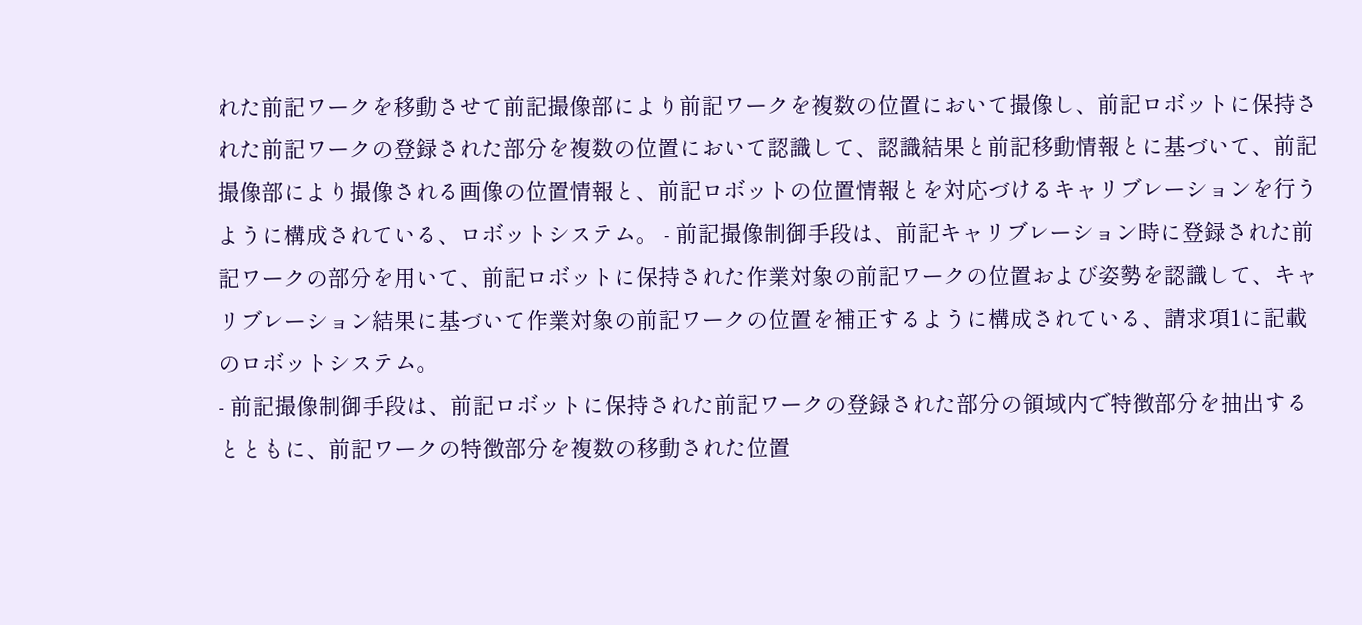れた前記ワークを移動させて前記撮像部により前記ワークを複数の位置において撮像し、前記ロボットに保持された前記ワークの登録された部分を複数の位置において認識して、認識結果と前記移動情報とに基づいて、前記撮像部により撮像される画像の位置情報と、前記ロボットの位置情報とを対応づけるキャリブレーションを行うように構成されている、ロボットシステム。 - 前記撮像制御手段は、前記キャリブレーション時に登録された前記ワークの部分を用いて、前記ロボットに保持された作業対象の前記ワークの位置および姿勢を認識して、キャリブレーション結果に基づいて作業対象の前記ワークの位置を補正するように構成されている、請求項1に記載のロボットシステム。
- 前記撮像制御手段は、前記ロボットに保持された前記ワークの登録された部分の領域内で特徴部分を抽出するとともに、前記ワークの特徴部分を複数の移動された位置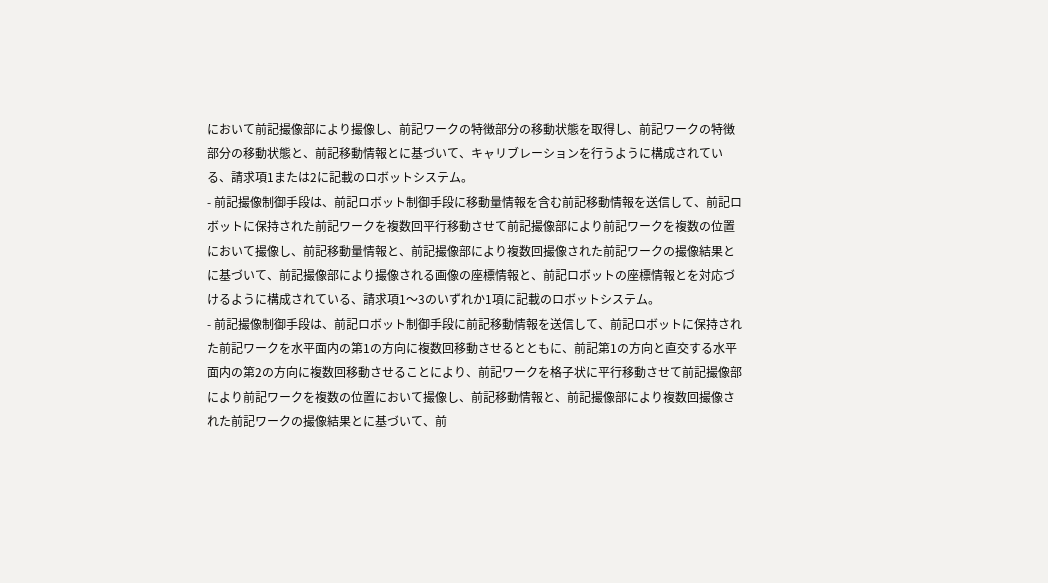において前記撮像部により撮像し、前記ワークの特徴部分の移動状態を取得し、前記ワークの特徴部分の移動状態と、前記移動情報とに基づいて、キャリブレーションを行うように構成されている、請求項1または2に記載のロボットシステム。
- 前記撮像制御手段は、前記ロボット制御手段に移動量情報を含む前記移動情報を送信して、前記ロボットに保持された前記ワークを複数回平行移動させて前記撮像部により前記ワークを複数の位置において撮像し、前記移動量情報と、前記撮像部により複数回撮像された前記ワークの撮像結果とに基づいて、前記撮像部により撮像される画像の座標情報と、前記ロボットの座標情報とを対応づけるように構成されている、請求項1〜3のいずれか1項に記載のロボットシステム。
- 前記撮像制御手段は、前記ロボット制御手段に前記移動情報を送信して、前記ロボットに保持された前記ワークを水平面内の第1の方向に複数回移動させるとともに、前記第1の方向と直交する水平面内の第2の方向に複数回移動させることにより、前記ワークを格子状に平行移動させて前記撮像部により前記ワークを複数の位置において撮像し、前記移動情報と、前記撮像部により複数回撮像された前記ワークの撮像結果とに基づいて、前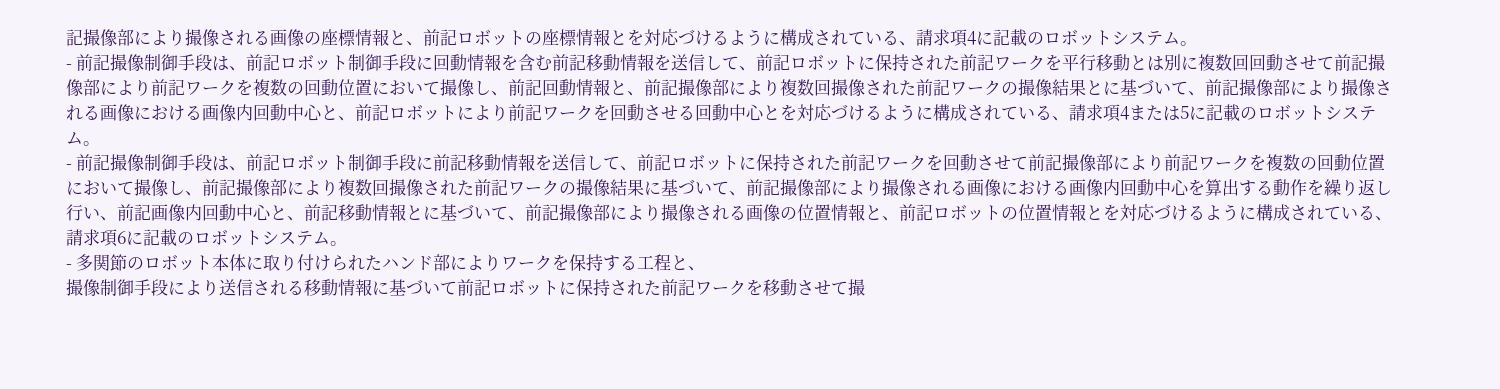記撮像部により撮像される画像の座標情報と、前記ロボットの座標情報とを対応づけるように構成されている、請求項4に記載のロボットシステム。
- 前記撮像制御手段は、前記ロボット制御手段に回動情報を含む前記移動情報を送信して、前記ロボットに保持された前記ワークを平行移動とは別に複数回回動させて前記撮像部により前記ワークを複数の回動位置において撮像し、前記回動情報と、前記撮像部により複数回撮像された前記ワークの撮像結果とに基づいて、前記撮像部により撮像される画像における画像内回動中心と、前記ロボットにより前記ワークを回動させる回動中心とを対応づけるように構成されている、請求項4または5に記載のロボットシステム。
- 前記撮像制御手段は、前記ロボット制御手段に前記移動情報を送信して、前記ロボットに保持された前記ワークを回動させて前記撮像部により前記ワークを複数の回動位置において撮像し、前記撮像部により複数回撮像された前記ワークの撮像結果に基づいて、前記撮像部により撮像される画像における画像内回動中心を算出する動作を繰り返し行い、前記画像内回動中心と、前記移動情報とに基づいて、前記撮像部により撮像される画像の位置情報と、前記ロボットの位置情報とを対応づけるように構成されている、請求項6に記載のロボットシステム。
- 多関節のロボット本体に取り付けられたハンド部によりワークを保持する工程と、
撮像制御手段により送信される移動情報に基づいて前記ロボットに保持された前記ワークを移動させて撮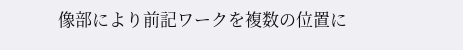像部により前記ワークを複数の位置に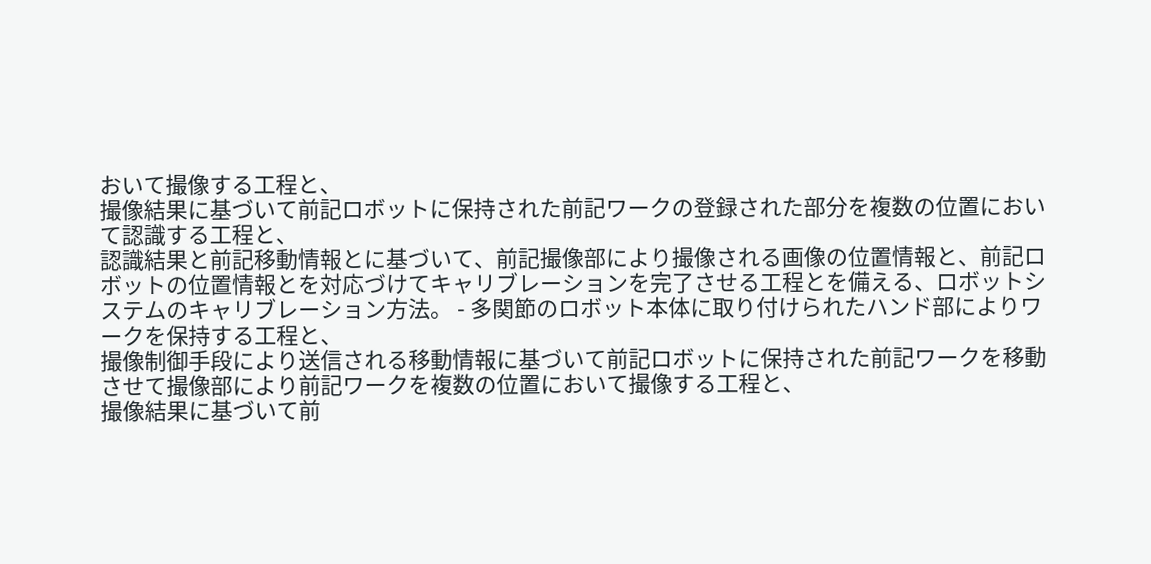おいて撮像する工程と、
撮像結果に基づいて前記ロボットに保持された前記ワークの登録された部分を複数の位置において認識する工程と、
認識結果と前記移動情報とに基づいて、前記撮像部により撮像される画像の位置情報と、前記ロボットの位置情報とを対応づけてキャリブレーションを完了させる工程とを備える、ロボットシステムのキャリブレーション方法。 - 多関節のロボット本体に取り付けられたハンド部によりワークを保持する工程と、
撮像制御手段により送信される移動情報に基づいて前記ロボットに保持された前記ワークを移動させて撮像部により前記ワークを複数の位置において撮像する工程と、
撮像結果に基づいて前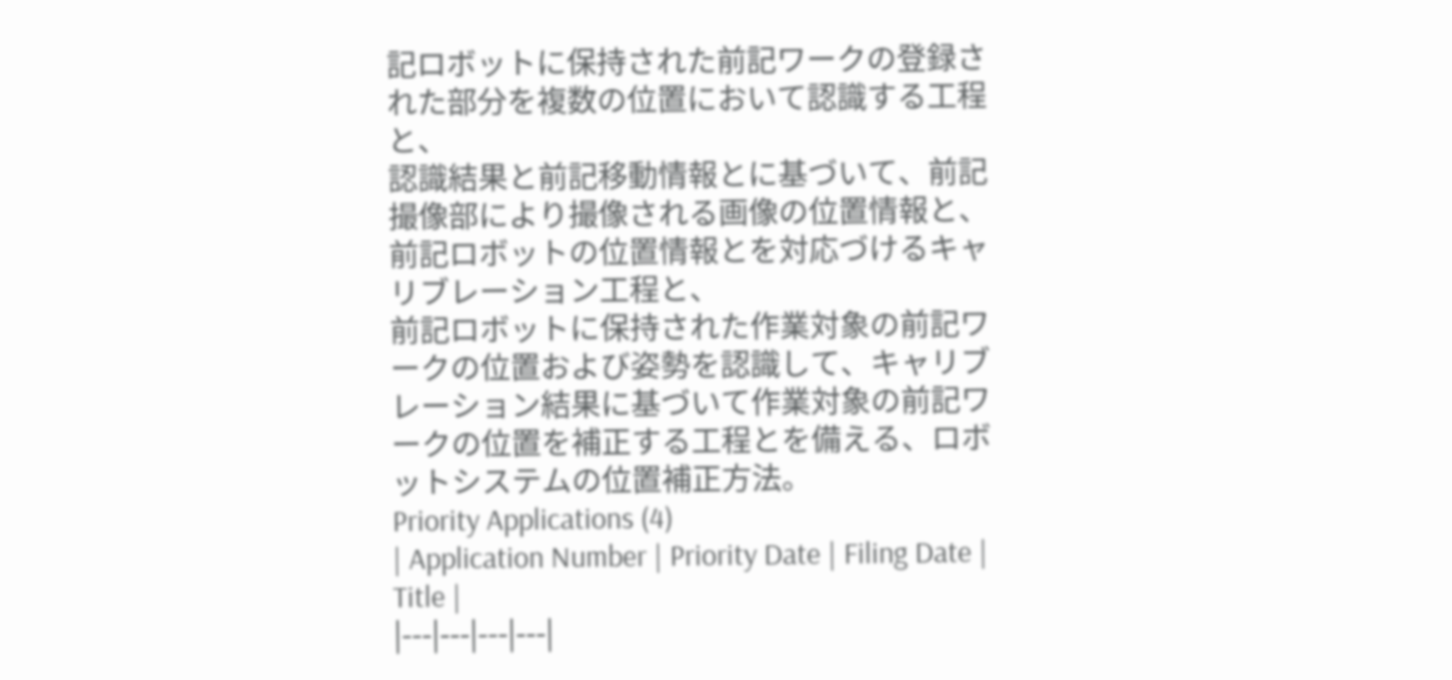記ロボットに保持された前記ワークの登録された部分を複数の位置において認識する工程と、
認識結果と前記移動情報とに基づいて、前記撮像部により撮像される画像の位置情報と、前記ロボットの位置情報とを対応づけるキャリブレーション工程と、
前記ロボットに保持された作業対象の前記ワークの位置および姿勢を認識して、キャリブレーション結果に基づいて作業対象の前記ワークの位置を補正する工程とを備える、ロボットシステムの位置補正方法。
Priority Applications (4)
| Application Number | Priority Date | Filing Date | Title |
|---|---|---|---|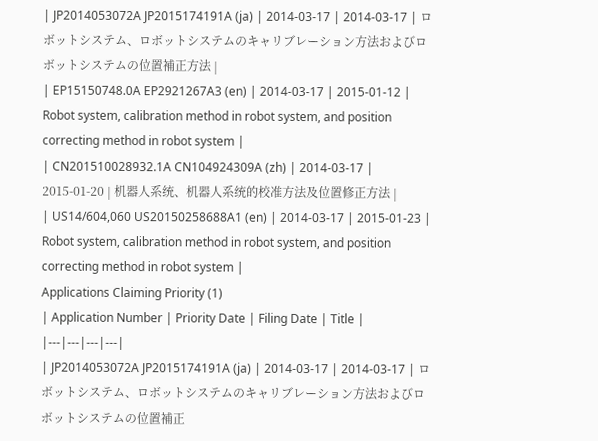| JP2014053072A JP2015174191A (ja) | 2014-03-17 | 2014-03-17 | ロボットシステム、ロボットシステムのキャリブレーション方法およびロボットシステムの位置補正方法 |
| EP15150748.0A EP2921267A3 (en) | 2014-03-17 | 2015-01-12 | Robot system, calibration method in robot system, and position correcting method in robot system |
| CN201510028932.1A CN104924309A (zh) | 2014-03-17 | 2015-01-20 | 机器人系统、机器人系统的校准方法及位置修正方法 |
| US14/604,060 US20150258688A1 (en) | 2014-03-17 | 2015-01-23 | Robot system, calibration method in robot system, and position correcting method in robot system |
Applications Claiming Priority (1)
| Application Number | Priority Date | Filing Date | Title |
|---|---|---|---|
| JP2014053072A JP2015174191A (ja) | 2014-03-17 | 2014-03-17 | ロボットシステム、ロボットシステムのキャリブレーション方法およびロボットシステムの位置補正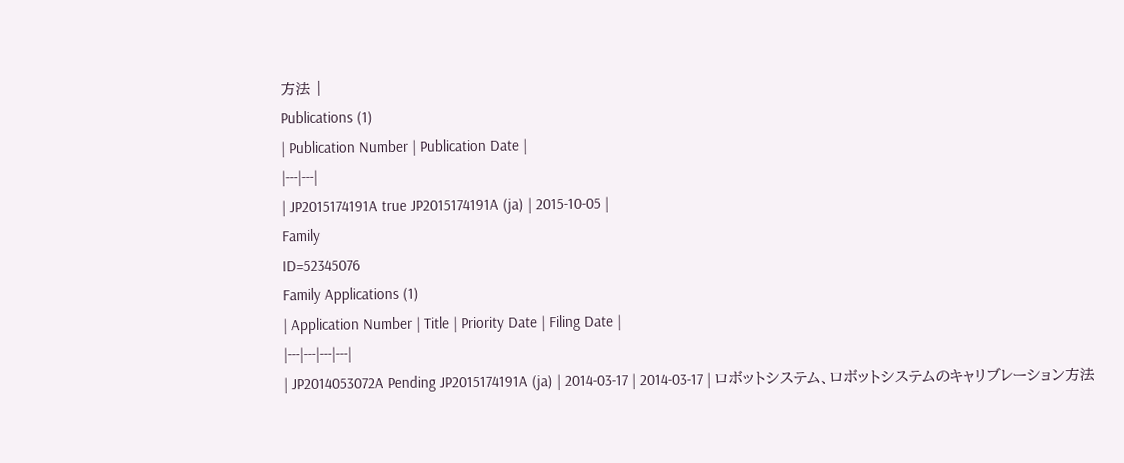方法 |
Publications (1)
| Publication Number | Publication Date |
|---|---|
| JP2015174191A true JP2015174191A (ja) | 2015-10-05 |
Family
ID=52345076
Family Applications (1)
| Application Number | Title | Priority Date | Filing Date |
|---|---|---|---|
| JP2014053072A Pending JP2015174191A (ja) | 2014-03-17 | 2014-03-17 | ロボットシステム、ロボットシステムのキャリブレーション方法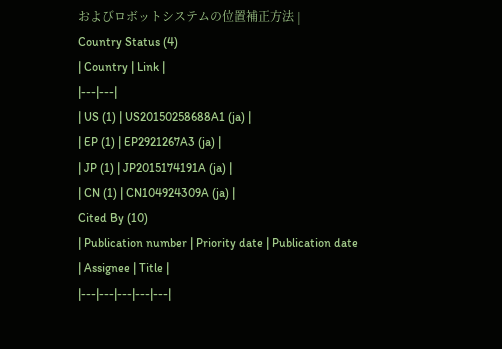およびロボットシステムの位置補正方法 |
Country Status (4)
| Country | Link |
|---|---|
| US (1) | US20150258688A1 (ja) |
| EP (1) | EP2921267A3 (ja) |
| JP (1) | JP2015174191A (ja) |
| CN (1) | CN104924309A (ja) |
Cited By (10)
| Publication number | Priority date | Publication date | Assignee | Title |
|---|---|---|---|---|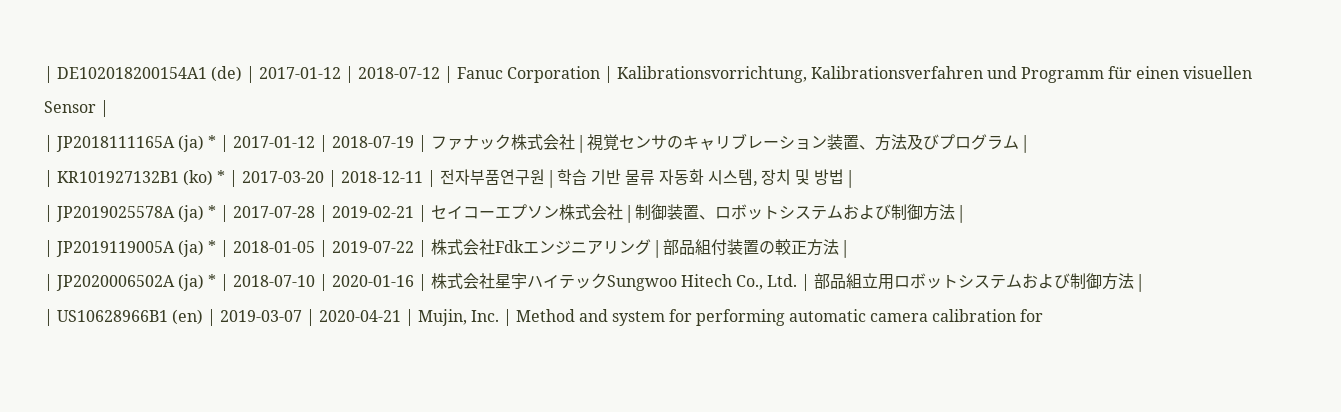| DE102018200154A1 (de) | 2017-01-12 | 2018-07-12 | Fanuc Corporation | Kalibrationsvorrichtung, Kalibrationsverfahren und Programm für einen visuellen Sensor |
| JP2018111165A (ja) * | 2017-01-12 | 2018-07-19 | ファナック株式会社 | 視覚センサのキャリブレーション装置、方法及びプログラム |
| KR101927132B1 (ko) * | 2017-03-20 | 2018-12-11 | 전자부품연구원 | 학습 기반 물류 자동화 시스템, 장치 및 방법 |
| JP2019025578A (ja) * | 2017-07-28 | 2019-02-21 | セイコーエプソン株式会社 | 制御装置、ロボットシステムおよび制御方法 |
| JP2019119005A (ja) * | 2018-01-05 | 2019-07-22 | 株式会社Fdkエンジニアリング | 部品組付装置の較正方法 |
| JP2020006502A (ja) * | 2018-07-10 | 2020-01-16 | 株式会社星宇ハイテックSungwoo Hitech Co., Ltd. | 部品組立用ロボットシステムおよび制御方法 |
| US10628966B1 (en) | 2019-03-07 | 2020-04-21 | Mujin, Inc. | Method and system for performing automatic camera calibration for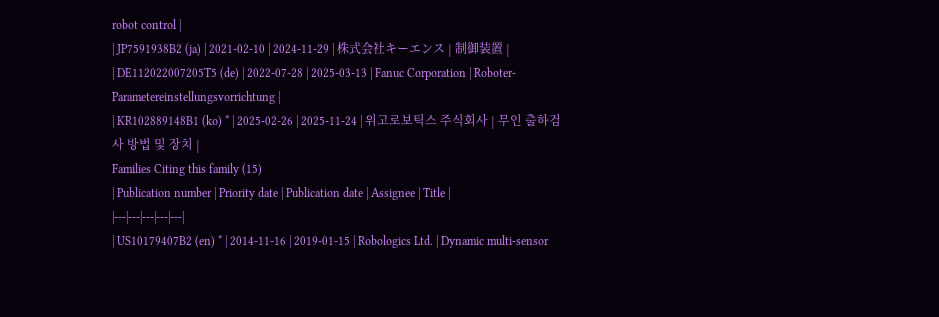robot control |
| JP7591938B2 (ja) | 2021-02-10 | 2024-11-29 | 株式会社キーエンス | 制御装置 |
| DE112022007205T5 (de) | 2022-07-28 | 2025-03-13 | Fanuc Corporation | Roboter-Parametereinstellungsvorrichtung |
| KR102889148B1 (ko) * | 2025-02-26 | 2025-11-24 | 위고로보틱스 주식회사 | 무인 출하검사 방법 및 장치 |
Families Citing this family (15)
| Publication number | Priority date | Publication date | Assignee | Title |
|---|---|---|---|---|
| US10179407B2 (en) * | 2014-11-16 | 2019-01-15 | Robologics Ltd. | Dynamic multi-sensor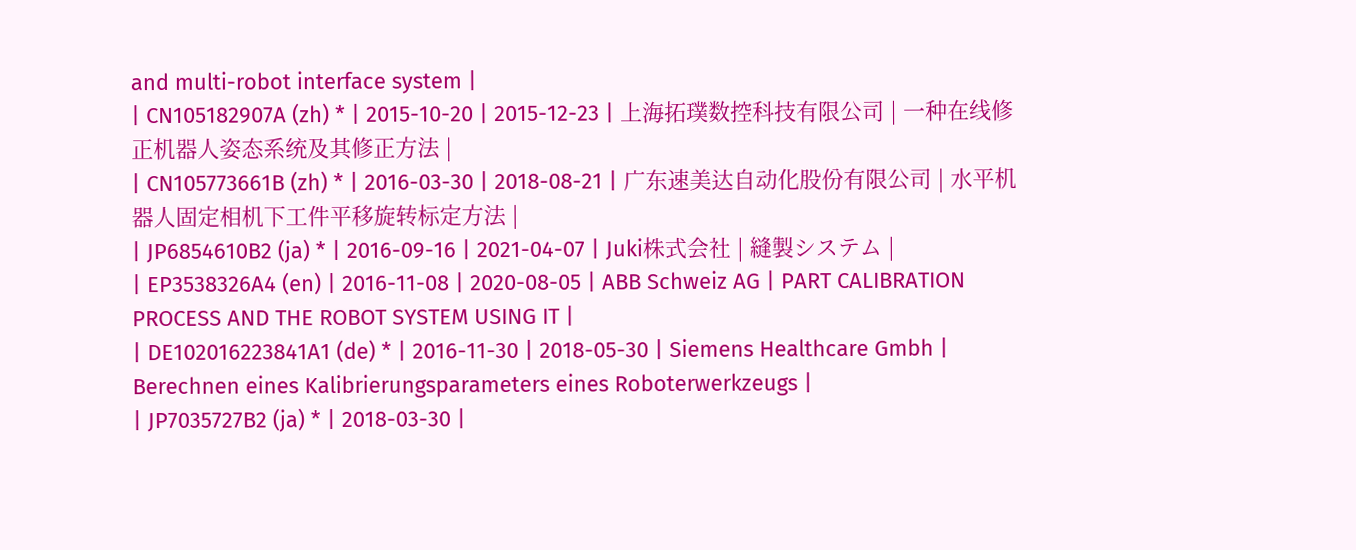and multi-robot interface system |
| CN105182907A (zh) * | 2015-10-20 | 2015-12-23 | 上海拓璞数控科技有限公司 | 一种在线修正机器人姿态系统及其修正方法 |
| CN105773661B (zh) * | 2016-03-30 | 2018-08-21 | 广东速美达自动化股份有限公司 | 水平机器人固定相机下工件平移旋转标定方法 |
| JP6854610B2 (ja) * | 2016-09-16 | 2021-04-07 | Juki株式会社 | 縫製システム |
| EP3538326A4 (en) | 2016-11-08 | 2020-08-05 | ABB Schweiz AG | PART CALIBRATION PROCESS AND THE ROBOT SYSTEM USING IT |
| DE102016223841A1 (de) * | 2016-11-30 | 2018-05-30 | Siemens Healthcare Gmbh | Berechnen eines Kalibrierungsparameters eines Roboterwerkzeugs |
| JP7035727B2 (ja) * | 2018-03-30 |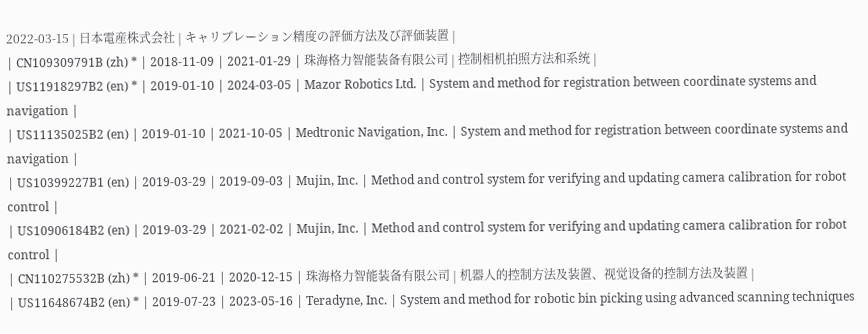2022-03-15 | 日本電産株式会社 | キャリブレーション精度の評価方法及び評価装置 |
| CN109309791B (zh) * | 2018-11-09 | 2021-01-29 | 珠海格力智能装备有限公司 | 控制相机拍照方法和系统 |
| US11918297B2 (en) * | 2019-01-10 | 2024-03-05 | Mazor Robotics Ltd. | System and method for registration between coordinate systems and navigation |
| US11135025B2 (en) | 2019-01-10 | 2021-10-05 | Medtronic Navigation, Inc. | System and method for registration between coordinate systems and navigation |
| US10399227B1 (en) | 2019-03-29 | 2019-09-03 | Mujin, Inc. | Method and control system for verifying and updating camera calibration for robot control |
| US10906184B2 (en) | 2019-03-29 | 2021-02-02 | Mujin, Inc. | Method and control system for verifying and updating camera calibration for robot control |
| CN110275532B (zh) * | 2019-06-21 | 2020-12-15 | 珠海格力智能装备有限公司 | 机器人的控制方法及装置、视觉设备的控制方法及装置 |
| US11648674B2 (en) * | 2019-07-23 | 2023-05-16 | Teradyne, Inc. | System and method for robotic bin picking using advanced scanning techniques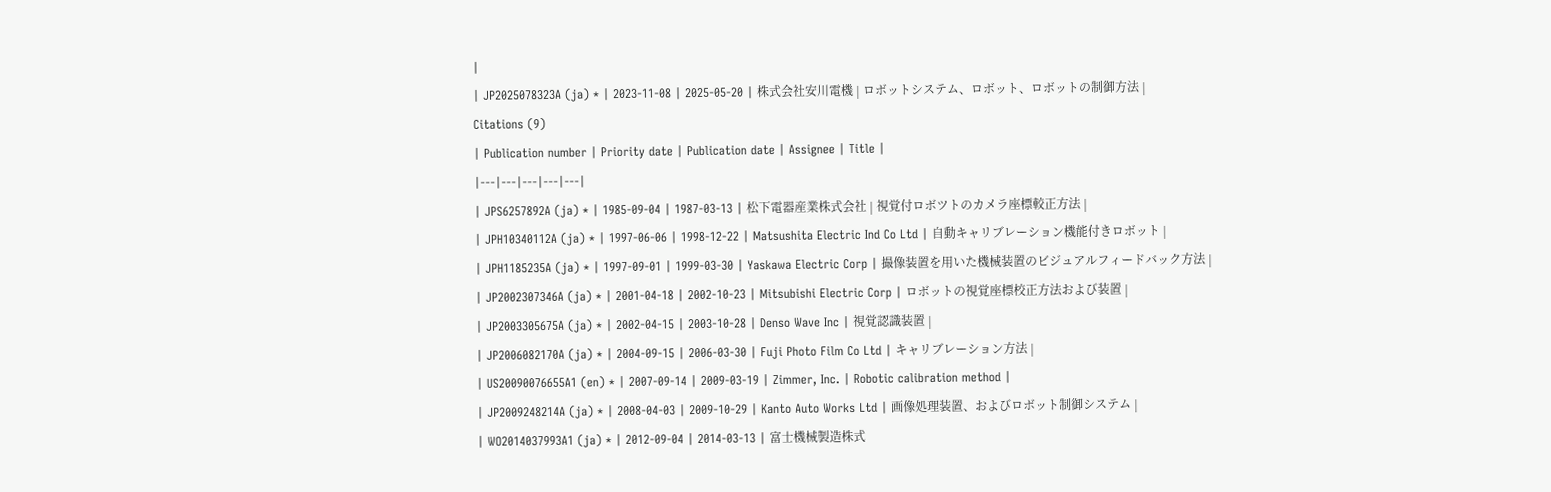|
| JP2025078323A (ja) * | 2023-11-08 | 2025-05-20 | 株式会社安川電機 | ロボットシステム、ロボット、ロボットの制御方法 |
Citations (9)
| Publication number | Priority date | Publication date | Assignee | Title |
|---|---|---|---|---|
| JPS6257892A (ja) * | 1985-09-04 | 1987-03-13 | 松下電器産業株式会社 | 視覚付ロボツトのカメラ座標較正方法 |
| JPH10340112A (ja) * | 1997-06-06 | 1998-12-22 | Matsushita Electric Ind Co Ltd | 自動キャリブレーション機能付きロボット |
| JPH1185235A (ja) * | 1997-09-01 | 1999-03-30 | Yaskawa Electric Corp | 撮像装置を用いた機械装置のビジュアルフィードバック方法 |
| JP2002307346A (ja) * | 2001-04-18 | 2002-10-23 | Mitsubishi Electric Corp | ロボットの視覚座標校正方法および装置 |
| JP2003305675A (ja) * | 2002-04-15 | 2003-10-28 | Denso Wave Inc | 視覚認識装置 |
| JP2006082170A (ja) * | 2004-09-15 | 2006-03-30 | Fuji Photo Film Co Ltd | キャリブレーション方法 |
| US20090076655A1 (en) * | 2007-09-14 | 2009-03-19 | Zimmer, Inc. | Robotic calibration method |
| JP2009248214A (ja) * | 2008-04-03 | 2009-10-29 | Kanto Auto Works Ltd | 画像処理装置、およびロボット制御システム |
| WO2014037993A1 (ja) * | 2012-09-04 | 2014-03-13 | 富士機械製造株式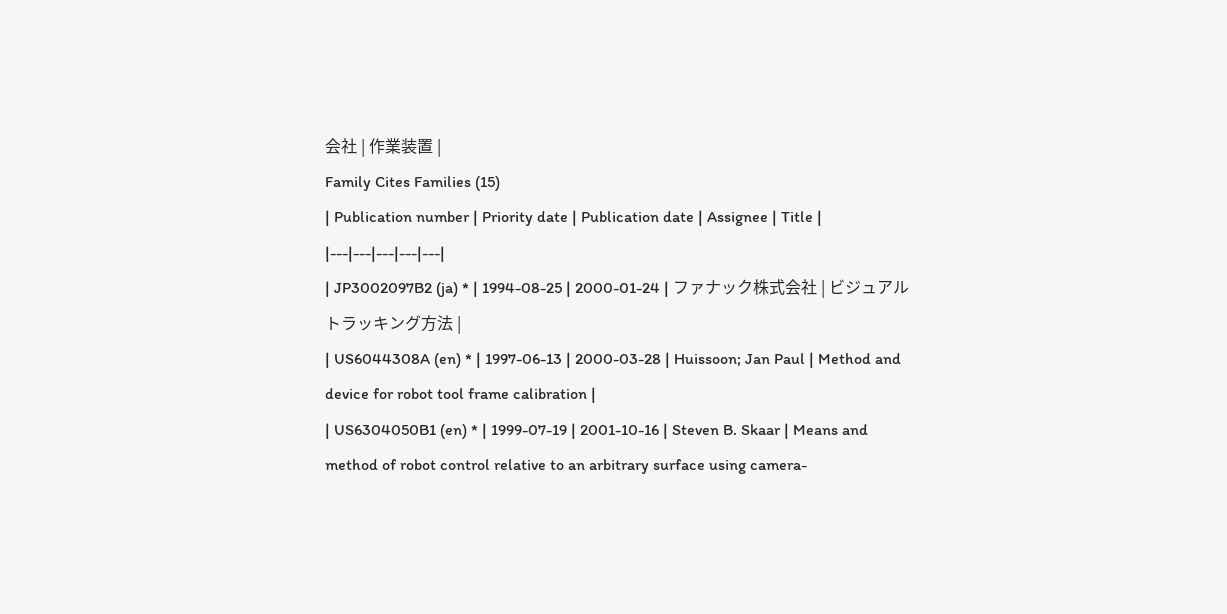会社 | 作業装置 |
Family Cites Families (15)
| Publication number | Priority date | Publication date | Assignee | Title |
|---|---|---|---|---|
| JP3002097B2 (ja) * | 1994-08-25 | 2000-01-24 | ファナック株式会社 | ビジュアルトラッキング方法 |
| US6044308A (en) * | 1997-06-13 | 2000-03-28 | Huissoon; Jan Paul | Method and device for robot tool frame calibration |
| US6304050B1 (en) * | 1999-07-19 | 2001-10-16 | Steven B. Skaar | Means and method of robot control relative to an arbitrary surface using camera-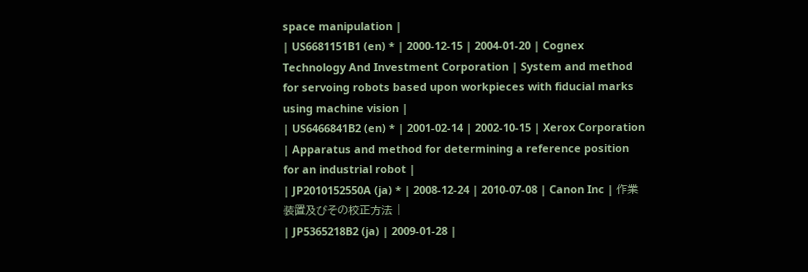space manipulation |
| US6681151B1 (en) * | 2000-12-15 | 2004-01-20 | Cognex Technology And Investment Corporation | System and method for servoing robots based upon workpieces with fiducial marks using machine vision |
| US6466841B2 (en) * | 2001-02-14 | 2002-10-15 | Xerox Corporation | Apparatus and method for determining a reference position for an industrial robot |
| JP2010152550A (ja) * | 2008-12-24 | 2010-07-08 | Canon Inc | 作業装置及びその校正方法 |
| JP5365218B2 (ja) | 2009-01-28 |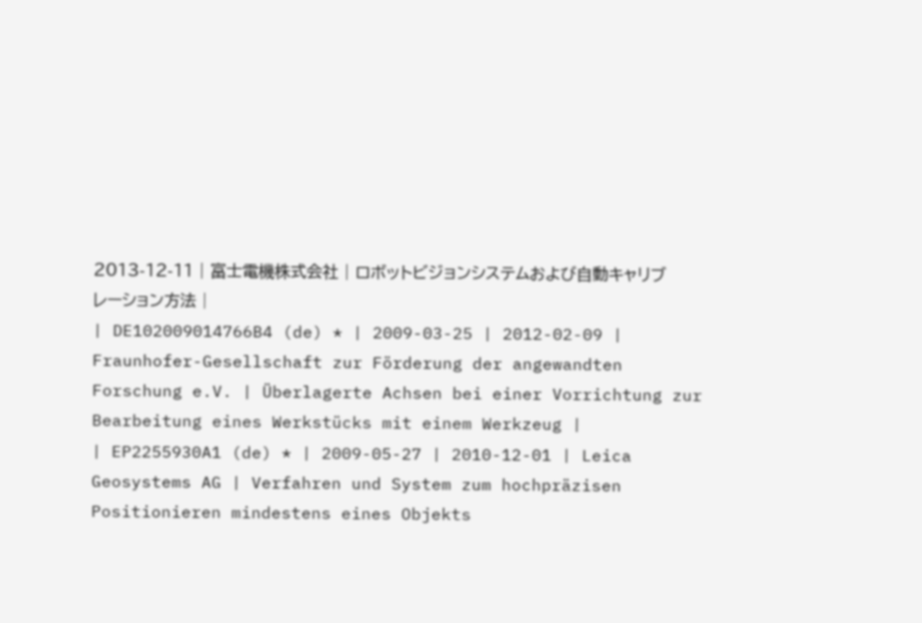2013-12-11 | 富士電機株式会社 | ロボットビジョンシステムおよび自動キャリブレーション方法 |
| DE102009014766B4 (de) * | 2009-03-25 | 2012-02-09 | Fraunhofer-Gesellschaft zur Förderung der angewandten Forschung e.V. | Überlagerte Achsen bei einer Vorrichtung zur Bearbeitung eines Werkstücks mit einem Werkzeug |
| EP2255930A1 (de) * | 2009-05-27 | 2010-12-01 | Leica Geosystems AG | Verfahren und System zum hochpräzisen Positionieren mindestens eines Objekts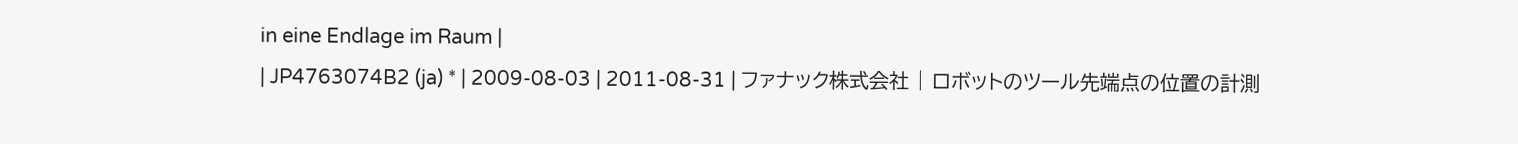in eine Endlage im Raum |
| JP4763074B2 (ja) * | 2009-08-03 | 2011-08-31 | ファナック株式会社 | ロボットのツール先端点の位置の計測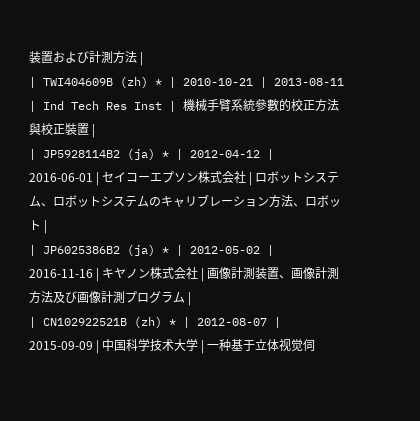装置および計測方法 |
| TWI404609B (zh) * | 2010-10-21 | 2013-08-11 | Ind Tech Res Inst | 機械手臂系統參數的校正方法與校正裝置 |
| JP5928114B2 (ja) * | 2012-04-12 | 2016-06-01 | セイコーエプソン株式会社 | ロボットシステム、ロボットシステムのキャリブレーション方法、ロボット |
| JP6025386B2 (ja) * | 2012-05-02 | 2016-11-16 | キヤノン株式会社 | 画像計測装置、画像計測方法及び画像計測プログラム |
| CN102922521B (zh) * | 2012-08-07 | 2015-09-09 | 中国科学技术大学 | 一种基于立体视觉伺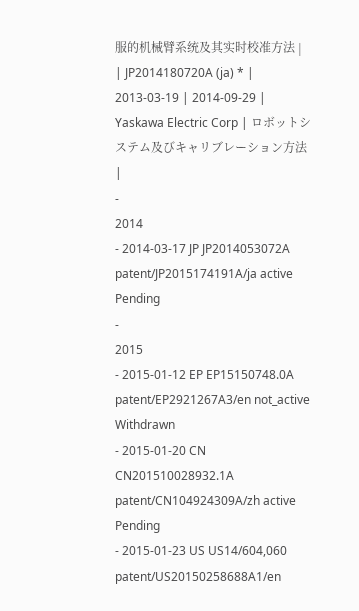服的机械臂系统及其实时校准方法 |
| JP2014180720A (ja) * | 2013-03-19 | 2014-09-29 | Yaskawa Electric Corp | ロボットシステム及びキャリブレーション方法 |
-
2014
- 2014-03-17 JP JP2014053072A patent/JP2015174191A/ja active Pending
-
2015
- 2015-01-12 EP EP15150748.0A patent/EP2921267A3/en not_active Withdrawn
- 2015-01-20 CN CN201510028932.1A patent/CN104924309A/zh active Pending
- 2015-01-23 US US14/604,060 patent/US20150258688A1/en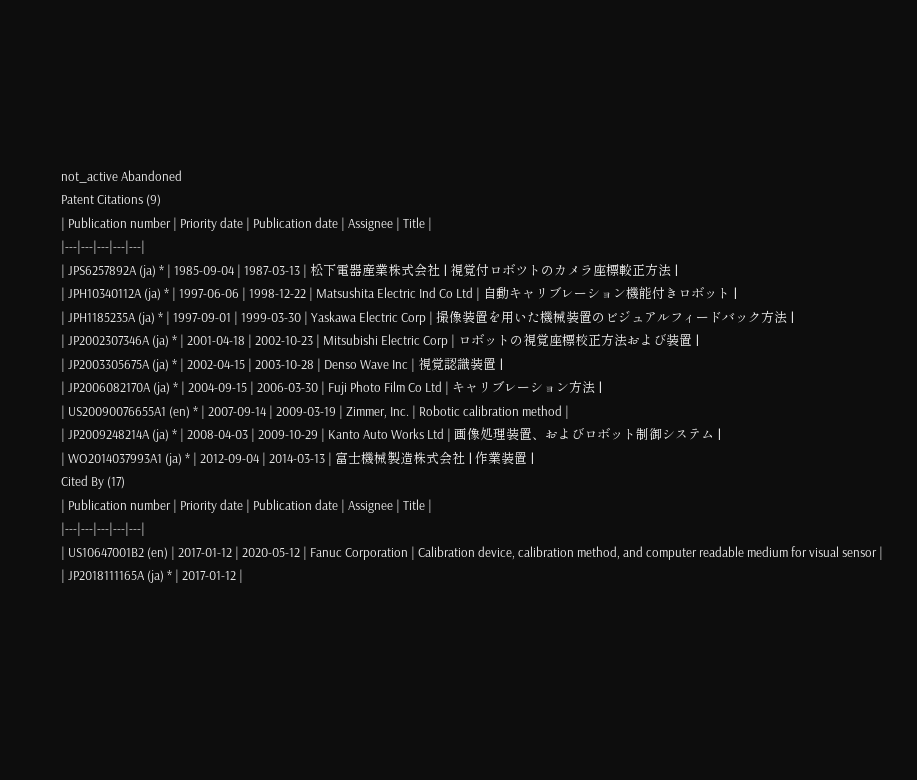not_active Abandoned
Patent Citations (9)
| Publication number | Priority date | Publication date | Assignee | Title |
|---|---|---|---|---|
| JPS6257892A (ja) * | 1985-09-04 | 1987-03-13 | 松下電器産業株式会社 | 視覚付ロボツトのカメラ座標較正方法 |
| JPH10340112A (ja) * | 1997-06-06 | 1998-12-22 | Matsushita Electric Ind Co Ltd | 自動キャリブレーション機能付きロボット |
| JPH1185235A (ja) * | 1997-09-01 | 1999-03-30 | Yaskawa Electric Corp | 撮像装置を用いた機械装置のビジュアルフィードバック方法 |
| JP2002307346A (ja) * | 2001-04-18 | 2002-10-23 | Mitsubishi Electric Corp | ロボットの視覚座標校正方法および装置 |
| JP2003305675A (ja) * | 2002-04-15 | 2003-10-28 | Denso Wave Inc | 視覚認識装置 |
| JP2006082170A (ja) * | 2004-09-15 | 2006-03-30 | Fuji Photo Film Co Ltd | キャリブレーション方法 |
| US20090076655A1 (en) * | 2007-09-14 | 2009-03-19 | Zimmer, Inc. | Robotic calibration method |
| JP2009248214A (ja) * | 2008-04-03 | 2009-10-29 | Kanto Auto Works Ltd | 画像処理装置、およびロボット制御システム |
| WO2014037993A1 (ja) * | 2012-09-04 | 2014-03-13 | 富士機械製造株式会社 | 作業装置 |
Cited By (17)
| Publication number | Priority date | Publication date | Assignee | Title |
|---|---|---|---|---|
| US10647001B2 (en) | 2017-01-12 | 2020-05-12 | Fanuc Corporation | Calibration device, calibration method, and computer readable medium for visual sensor |
| JP2018111165A (ja) * | 2017-01-12 |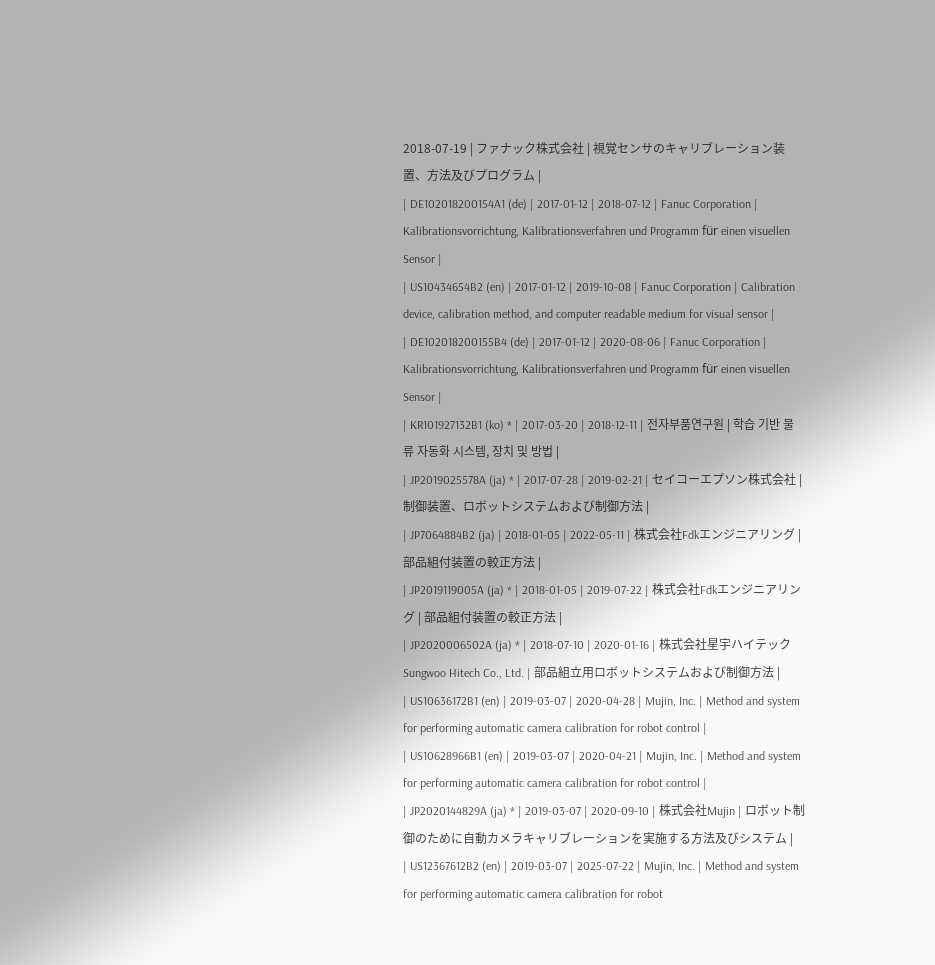2018-07-19 | ファナック株式会社 | 視覚センサのキャリブレーション装置、方法及びプログラム |
| DE102018200154A1 (de) | 2017-01-12 | 2018-07-12 | Fanuc Corporation | Kalibrationsvorrichtung, Kalibrationsverfahren und Programm für einen visuellen Sensor |
| US10434654B2 (en) | 2017-01-12 | 2019-10-08 | Fanuc Corporation | Calibration device, calibration method, and computer readable medium for visual sensor |
| DE102018200155B4 (de) | 2017-01-12 | 2020-08-06 | Fanuc Corporation | Kalibrationsvorrichtung, Kalibrationsverfahren und Programm für einen visuellen Sensor |
| KR101927132B1 (ko) * | 2017-03-20 | 2018-12-11 | 전자부품연구원 | 학습 기반 물류 자동화 시스템, 장치 및 방법 |
| JP2019025578A (ja) * | 2017-07-28 | 2019-02-21 | セイコーエプソン株式会社 | 制御装置、ロボットシステムおよび制御方法 |
| JP7064884B2 (ja) | 2018-01-05 | 2022-05-11 | 株式会社Fdkエンジニアリング | 部品組付装置の較正方法 |
| JP2019119005A (ja) * | 2018-01-05 | 2019-07-22 | 株式会社Fdkエンジニアリング | 部品組付装置の較正方法 |
| JP2020006502A (ja) * | 2018-07-10 | 2020-01-16 | 株式会社星宇ハイテックSungwoo Hitech Co., Ltd. | 部品組立用ロボットシステムおよび制御方法 |
| US10636172B1 (en) | 2019-03-07 | 2020-04-28 | Mujin, Inc. | Method and system for performing automatic camera calibration for robot control |
| US10628966B1 (en) | 2019-03-07 | 2020-04-21 | Mujin, Inc. | Method and system for performing automatic camera calibration for robot control |
| JP2020144829A (ja) * | 2019-03-07 | 2020-09-10 | 株式会社Mujin | ロボット制御のために自動カメラキャリブレーションを実施する方法及びシステム |
| US12367612B2 (en) | 2019-03-07 | 2025-07-22 | Mujin, Inc. | Method and system for performing automatic camera calibration for robot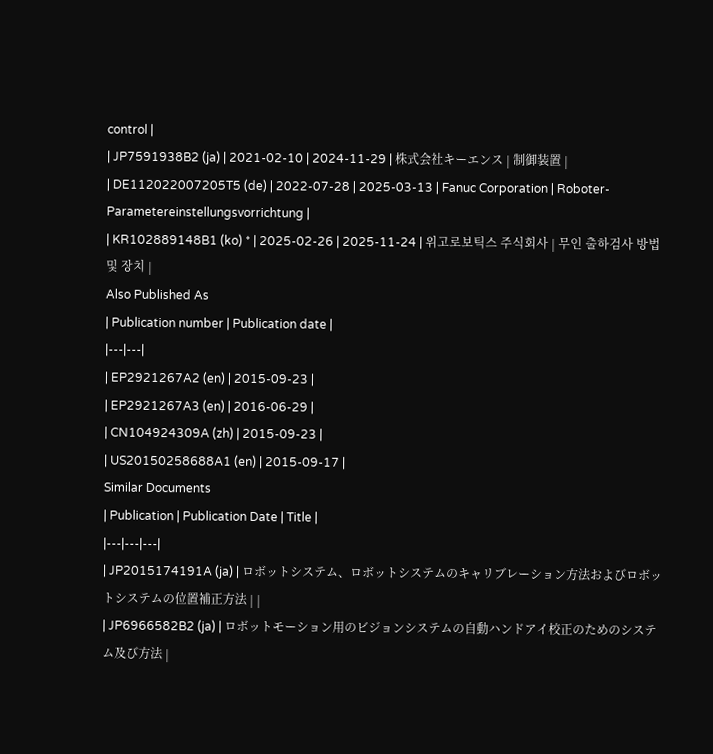control |
| JP7591938B2 (ja) | 2021-02-10 | 2024-11-29 | 株式会社キーエンス | 制御装置 |
| DE112022007205T5 (de) | 2022-07-28 | 2025-03-13 | Fanuc Corporation | Roboter-Parametereinstellungsvorrichtung |
| KR102889148B1 (ko) * | 2025-02-26 | 2025-11-24 | 위고로보틱스 주식회사 | 무인 출하검사 방법 및 장치 |
Also Published As
| Publication number | Publication date |
|---|---|
| EP2921267A2 (en) | 2015-09-23 |
| EP2921267A3 (en) | 2016-06-29 |
| CN104924309A (zh) | 2015-09-23 |
| US20150258688A1 (en) | 2015-09-17 |
Similar Documents
| Publication | Publication Date | Title |
|---|---|---|
| JP2015174191A (ja) | ロボットシステム、ロボットシステムのキャリブレーション方法およびロボットシステムの位置補正方法 | |
| JP6966582B2 (ja) | ロボットモーション用のビジョンシステムの自動ハンドアイ校正のためのシステム及び方法 |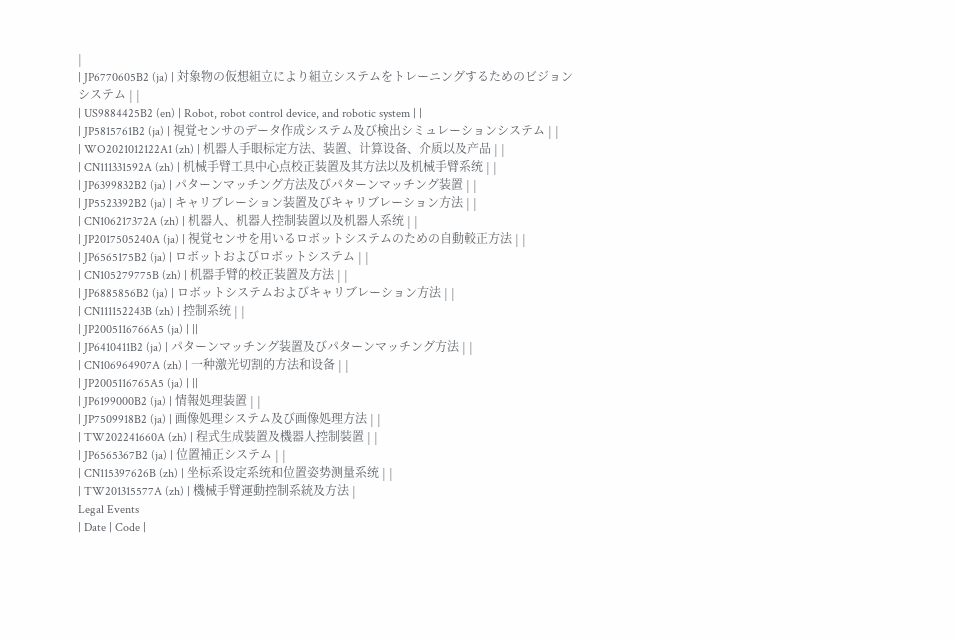|
| JP6770605B2 (ja) | 対象物の仮想組立により組立システムをトレーニングするためのビジョンシステム | |
| US9884425B2 (en) | Robot, robot control device, and robotic system | |
| JP5815761B2 (ja) | 視覚センサのデータ作成システム及び検出シミュレーションシステム | |
| WO2021012122A1 (zh) | 机器人手眼标定方法、装置、计算设备、介质以及产品 | |
| CN111331592A (zh) | 机械手臂工具中心点校正装置及其方法以及机械手臂系统 | |
| JP6399832B2 (ja) | パターンマッチング方法及びパターンマッチング装置 | |
| JP5523392B2 (ja) | キャリブレーション装置及びキャリブレーション方法 | |
| CN106217372A (zh) | 机器人、机器人控制装置以及机器人系统 | |
| JP2017505240A (ja) | 視覚センサを用いるロボットシステムのための自動較正方法 | |
| JP6565175B2 (ja) | ロボットおよびロボットシステム | |
| CN105279775B (zh) | 机器手臂的校正装置及方法 | |
| JP6885856B2 (ja) | ロボットシステムおよびキャリブレーション方法 | |
| CN111152243B (zh) | 控制系统 | |
| JP2005116766A5 (ja) | ||
| JP6410411B2 (ja) | パターンマッチング装置及びパターンマッチング方法 | |
| CN106964907A (zh) | 一种激光切割的方法和设备 | |
| JP2005116765A5 (ja) | ||
| JP6199000B2 (ja) | 情報処理装置 | |
| JP7509918B2 (ja) | 画像処理システム及び画像処理方法 | |
| TW202241660A (zh) | 程式生成裝置及機器人控制裝置 | |
| JP6565367B2 (ja) | 位置補正システム | |
| CN115397626B (zh) | 坐标系设定系统和位置姿势测量系统 | |
| TW201315577A (zh) | 機械手臂運動控制系統及方法 |
Legal Events
| Date | Code |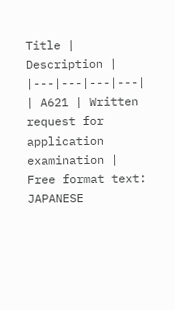Title | Description |
|---|---|---|---|
| A621 | Written request for application examination |
Free format text: JAPANESE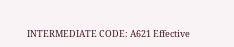INTERMEDIATE CODE: A621 Effective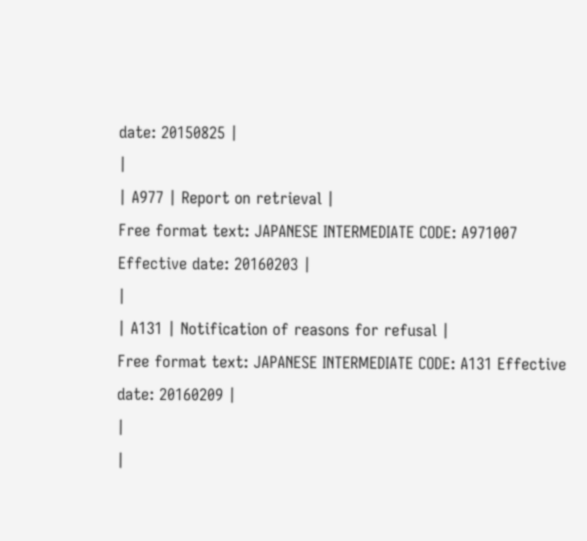date: 20150825 |
|
| A977 | Report on retrieval |
Free format text: JAPANESE INTERMEDIATE CODE: A971007 Effective date: 20160203 |
|
| A131 | Notification of reasons for refusal |
Free format text: JAPANESE INTERMEDIATE CODE: A131 Effective date: 20160209 |
|
|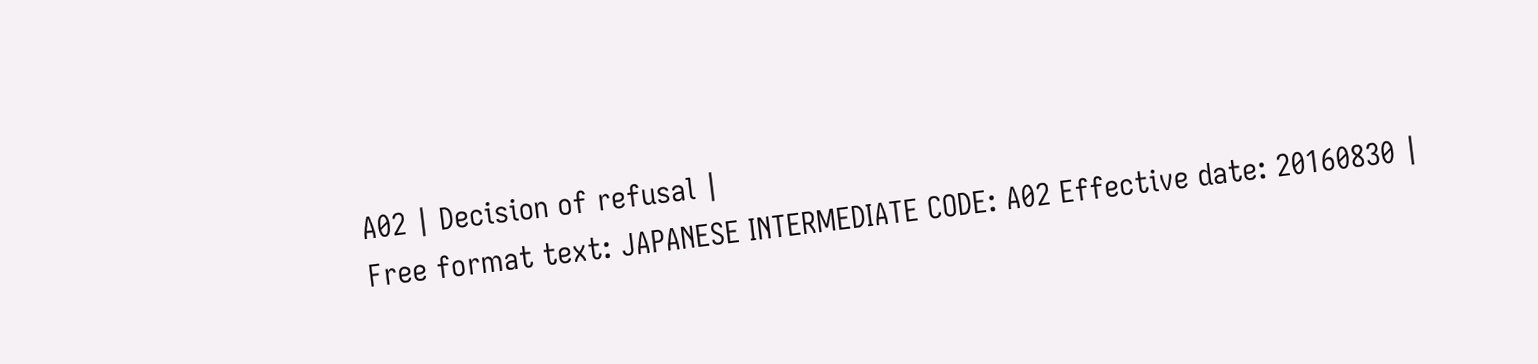A02 | Decision of refusal |
Free format text: JAPANESE INTERMEDIATE CODE: A02 Effective date: 20160830 |